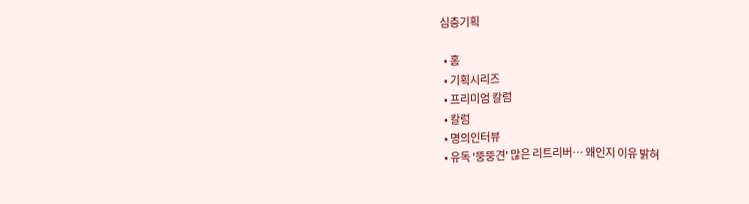심층기획

  • 홈
  • 기획시리즈
  • 프리미엄 칼럼
  • 칼럼
  • 명의인터뷰
  • 유독 '뚱뚱견' 많은 리트리버… 왜인지 이유 밝혀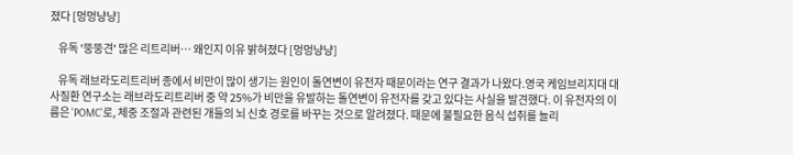졌다 [멍멍냥냥]

    유독 '뚱뚱견' 많은 리트리버… 왜인지 이유 밝혀졌다 [멍멍냥냥]

    유독 래브라도리트리버 종에서 비만이 많이 생기는 원인이 돌연변이 유전자 때문이라는 연구 결과가 나왔다.영국 케임브리지대 대사질환 연구소는 래브라도리트리버 중 약 25%가 비만을 유발하는 돌연변이 유전자를 갖고 있다는 사실을 발견했다. 이 유전자의 이름은 'POMC'로, 체중 조절과 관련된 개들의 뇌 신호 경로를 바꾸는 것으로 알려졌다. 때문에 불필요한 음식 섭취를 늘리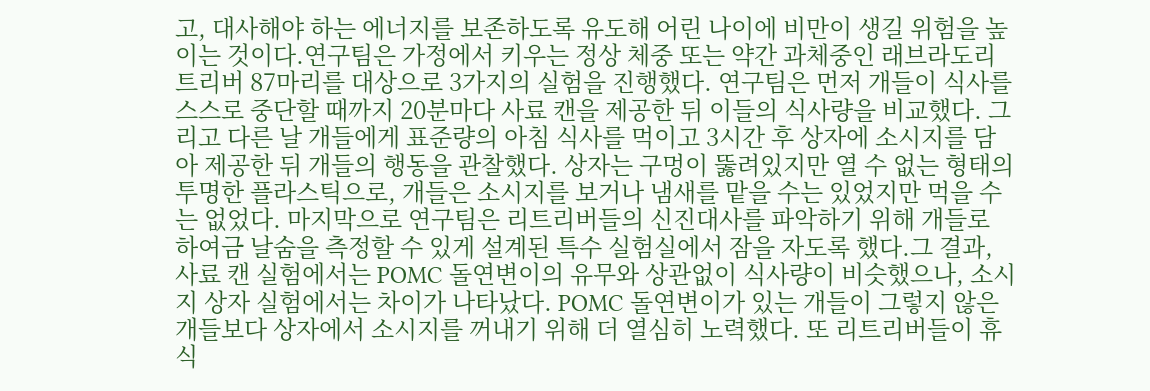고, 대사해야 하는 에너지를 보존하도록 유도해 어린 나이에 비만이 생길 위험을 높이는 것이다.연구팀은 가정에서 키우는 정상 체중 또는 약간 과체중인 래브라도리트리버 87마리를 대상으로 3가지의 실험을 진행했다. 연구팀은 먼저 개들이 식사를 스스로 중단할 때까지 20분마다 사료 캔을 제공한 뒤 이들의 식사량을 비교했다. 그리고 다른 날 개들에게 표준량의 아침 식사를 먹이고 3시간 후 상자에 소시지를 담아 제공한 뒤 개들의 행동을 관찰했다. 상자는 구멍이 뚫려있지만 열 수 없는 형태의 투명한 플라스틱으로, 개들은 소시지를 보거나 냄새를 맡을 수는 있었지만 먹을 수는 없었다. 마지막으로 연구팀은 리트리버들의 신진대사를 파악하기 위해 개들로 하여금 날숨을 측정할 수 있게 설계된 특수 실험실에서 잠을 자도록 했다.그 결과, 사료 캔 실험에서는 POMC 돌연변이의 유무와 상관없이 식사량이 비슷했으나, 소시지 상자 실험에서는 차이가 나타났다. POMC 돌연변이가 있는 개들이 그렇지 않은 개들보다 상자에서 소시지를 꺼내기 위해 더 열심히 노력했다. 또 리트리버들이 휴식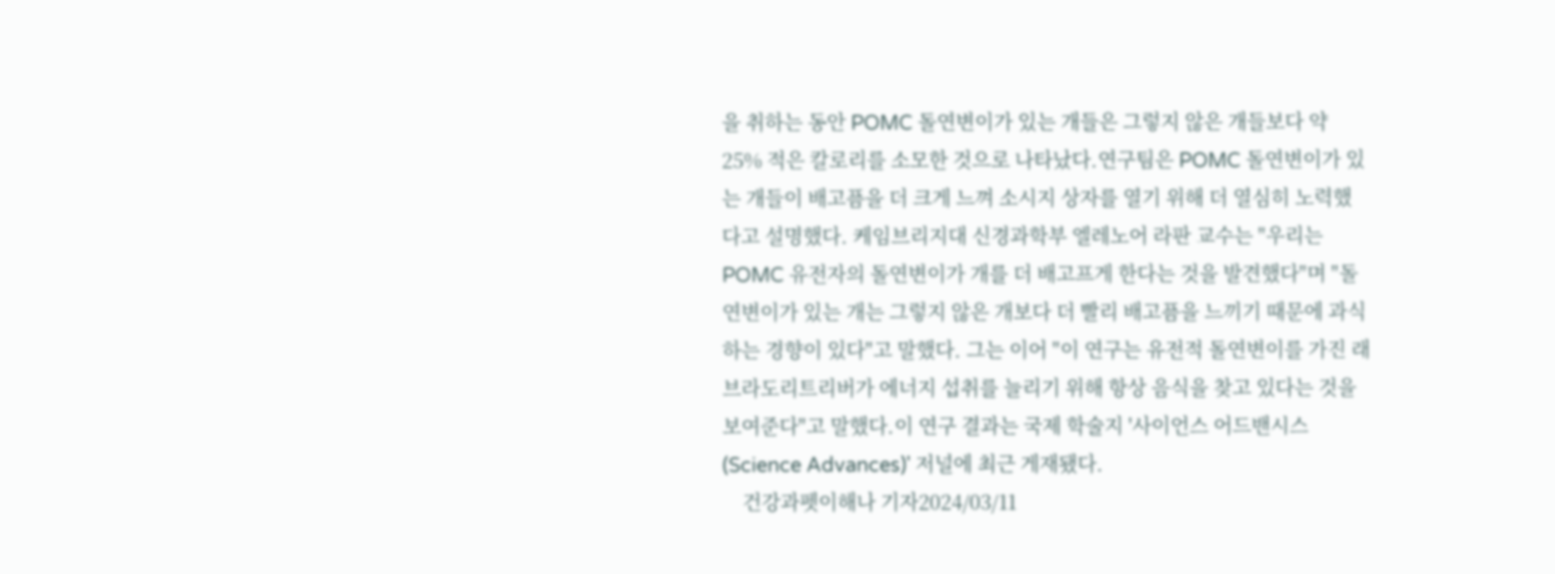을 취하는 동안 POMC 돌연변이가 있는 개들은 그렇지 않은 개들보다 약 25% 적은 칼로리를 소모한 것으로 나타났다.연구팀은 POMC 돌연변이가 있는 개들이 배고픔을 더 크게 느껴 소시지 상자를 열기 위해 더 열심히 노력했다고 설명했다. 케임브리지대 신경과학부 엘레노어 라판 교수는 "우리는 POMC 유전자의 돌연변이가 개를 더 배고프게 한다는 것을 발견했다"며 "돌연변이가 있는 개는 그렇지 않은 개보다 더 빨리 배고픔을 느끼기 때문에 과식하는 경향이 있다"고 말했다. 그는 이어 "이 연구는 유전적 돌연변이를 가진 래브라도리트리버가 에너지 섭취를 늘리기 위해 항상 음식을 찾고 있다는 것을 보여준다"고 말했다.이 연구 결과는 국제 학술지 '사이언스 어드밴시스(Science Advances)' 저널에 최근 게재됐다.
    건강과펫이해나 기자2024/03/11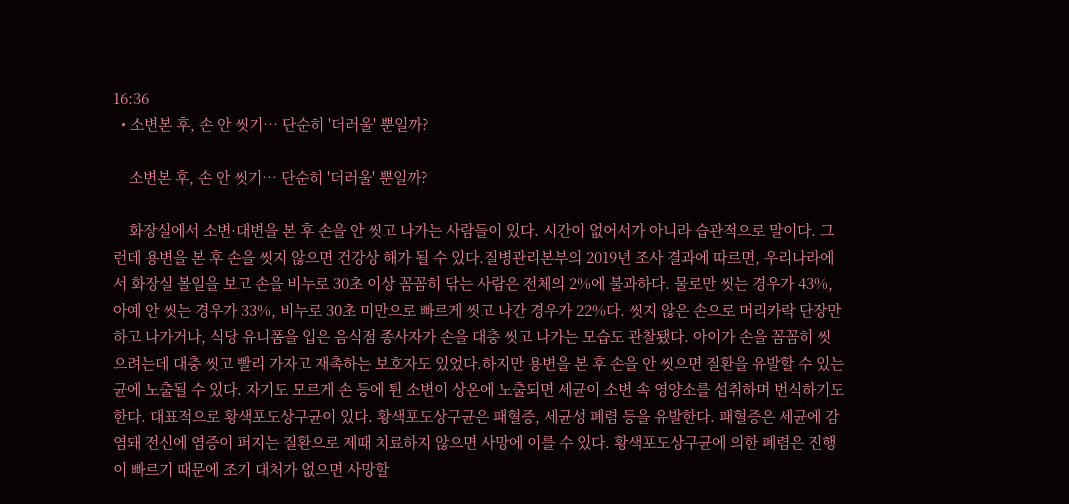16:36
  • 소변본 후, 손 안 씻기… 단순히 '더러울' 뿐일까?

    소변본 후, 손 안 씻기… 단순히 '더러울' 뿐일까?

    화장실에서 소변·대변을 본 후 손을 안 씻고 나가는 사람들이 있다. 시간이 없어서가 아니라 습관적으로 말이다. 그런데 용변을 본 후 손을 씻지 않으면 건강상 해가 될 수 있다.질병관리본부의 2019년 조사 결과에 따르면, 우리나라에서 화장실 볼일을 보고 손을 비누로 30초 이상 꼼꼼히 닦는 사람은 전체의 2%에 불과하다. 물로만 씻는 경우가 43%, 아예 안 씻는 경우가 33%, 비누로 30초 미만으로 빠르게 씻고 나간 경우가 22%다. 씻지 않은 손으로 머리카락 단장만 하고 나가거나, 식당 유니폼을 입은 음식점 종사자가 손을 대충 씻고 나가는 모습도 관찰됐다. 아이가 손을 꼼꼼히 씻으려는데 대충 씻고 빨리 가자고 재촉하는 보호자도 있었다.하지만 용변을 본 후 손을 안 씻으면 질환을 유발할 수 있는 균에 노출될 수 있다. 자기도 모르게 손 등에 튄 소변이 상온에 노출되면 세균이 소변 속 영양소를 섭취하며 번식하기도 한다. 대표적으로 황색포도상구균이 있다. 황색포도상구균은 패혈증, 세균성 폐렴 등을 유발한다. 패혈증은 세균에 감염돼 전신에 염증이 퍼지는 질환으로 제때 치료하지 않으면 사망에 이를 수 있다. 황색포도상구균에 의한 폐렴은 진행이 빠르기 때문에 조기 대처가 없으면 사망할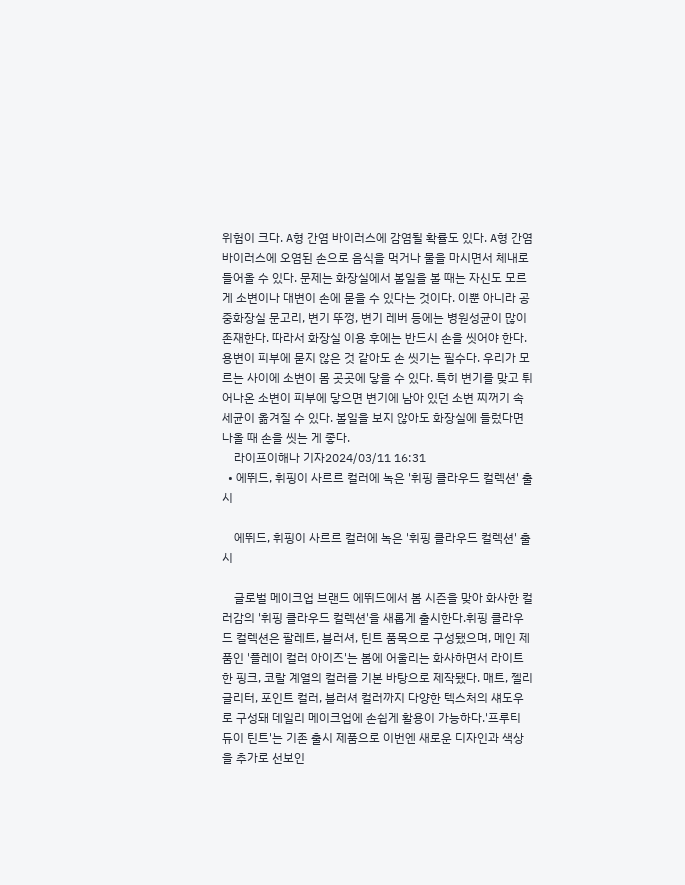위험이 크다. A형 간염 바이러스에 감염될 확률도 있다. A형 간염 바이러스에 오염된 손으로 음식을 먹거나 물을 마시면서 체내로 들어올 수 있다. 문제는 화장실에서 볼일을 볼 때는 자신도 모르게 소변이나 대변이 손에 묻을 수 있다는 것이다. 이뿐 아니라 공중화장실 문고리, 변기 뚜껑, 변기 레버 등에는 병원성균이 많이 존재한다. 따라서 화장실 이용 후에는 반드시 손을 씻어야 한다. 용변이 피부에 묻지 않은 것 같아도 손 씻기는 필수다. 우리가 모르는 사이에 소변이 몸 곳곳에 닿을 수 있다. 특히 변기를 맞고 튀어나온 소변이 피부에 닿으면 변기에 남아 있던 소변 찌꺼기 속 세균이 옮겨질 수 있다. 볼일을 보지 않아도 화장실에 들렀다면 나올 때 손을 씻는 게 좋다.
    라이프이해나 기자2024/03/11 16:31
  • 에뛰드, 휘핑이 사르르 컬러에 녹은 '휘핑 클라우드 컬렉션' 출시

    에뛰드, 휘핑이 사르르 컬러에 녹은 '휘핑 클라우드 컬렉션' 출시

    글로벌 메이크업 브랜드 에뛰드에서 봄 시즌을 맞아 화사한 컬러감의 '휘핑 클라우드 컬렉션'을 새롭게 출시한다.휘핑 클라우드 컬렉션은 팔레트, 블러셔, 틴트 품목으로 구성됐으며, 메인 제품인 '플레이 컬러 아이즈'는 봄에 어울리는 화사하면서 라이트 한 핑크, 코랄 계열의 컬러를 기본 바탕으로 제작됐다. 매트, 젤리 글리터, 포인트 컬러, 블러셔 컬러까지 다양한 텍스처의 섀도우로 구성돼 데일리 메이크업에 손쉽게 활용이 가능하다.'프루티 듀이 틴트'는 기존 출시 제품으로 이번엔 새로운 디자인과 색상을 추가로 선보인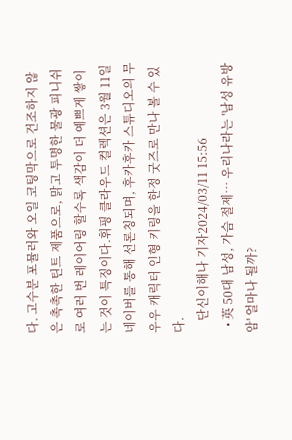다. 고수분 포뮬러와 오일 코팅막으로 건조하지 않은 촉촉한 틴트 제품으로, 맑고 투명한 물광 피니쉬로 여러 번 레이어링 할수록 색감이 더 예쁘게 쌓이는 것이 특징이다.휘핑 클라우드 컬렉션은 3월 11일 네이버를 통해 선론칭되며, 후카후카 스튜디오의 무우우 캐릭터 인형 키링을 한정 굿즈로 만나 볼 수 있다.
    단신이해나 기자2024/03/11 15:56
  • 英 50대 남성, 가슴 절제… 우리나라는 '남성 유방암' 얼마나 될까?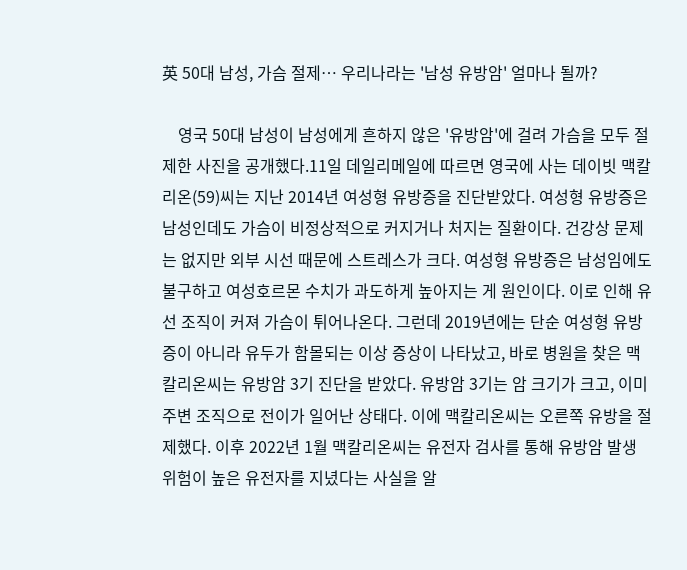英 50대 남성, 가슴 절제… 우리나라는 '남성 유방암' 얼마나 될까?

    영국 50대 남성이 남성에게 흔하지 않은 '유방암'에 걸려 가슴을 모두 절제한 사진을 공개했다.11일 데일리메일에 따르면 영국에 사는 데이빗 맥칼리온(59)씨는 지난 2014년 여성형 유방증을 진단받았다. 여성형 유방증은 남성인데도 가슴이 비정상적으로 커지거나 처지는 질환이다. 건강상 문제는 없지만 외부 시선 때문에 스트레스가 크다. 여성형 유방증은 남성임에도 불구하고 여성호르몬 수치가 과도하게 높아지는 게 원인이다. 이로 인해 유선 조직이 커져 가슴이 튀어나온다. 그런데 2019년에는 단순 여성형 유방증이 아니라 유두가 함몰되는 이상 증상이 나타났고, 바로 병원을 찾은 맥칼리온씨는 유방암 3기 진단을 받았다. 유방암 3기는 암 크기가 크고, 이미 주변 조직으로 전이가 일어난 상태다. 이에 맥칼리온씨는 오른쪽 유방을 절제했다. 이후 2022년 1월 맥칼리온씨는 유전자 검사를 통해 유방암 발생 위험이 높은 유전자를 지녔다는 사실을 알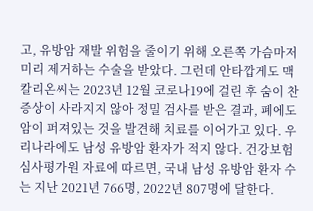고, 유방암 재발 위험을 줄이기 위해 오른쪽 가슴마저 미리 제거하는 수술을 받았다. 그런데 안타깝게도 맥칼리온씨는 2023년 12월 코로나19에 걸린 후 숨이 찬 증상이 사라지지 않아 정밀 검사를 받은 결과, 폐에도 암이 퍼져있는 것을 발견해 치료를 이어가고 있다. 우리나라에도 남성 유방암 환자가 적지 않다. 건강보험심사평가원 자료에 따르면, 국내 남성 유방암 환자 수는 지난 2021년 766명, 2022년 807명에 달한다.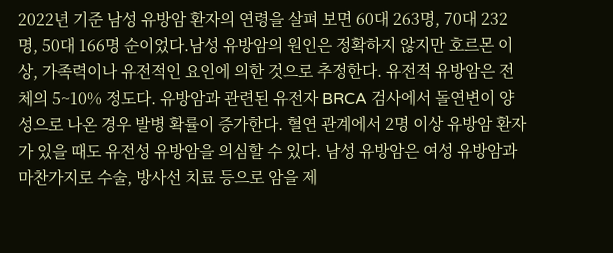2022년 기준 남성 유방암 환자의 연령을 살펴 보면 60대 263명, 70대 232명, 50대 166명 순이었다.남성 유방암의 원인은 정확하지 않지만 호르몬 이상, 가족력이나 유전적인 요인에 의한 것으로 추정한다. 유전적 유방암은 전체의 5~10% 정도다. 유방암과 관련된 유전자 BRCA 검사에서 돌연변이 양성으로 나온 경우 발병 확률이 증가한다. 혈연 관계에서 2명 이상 유방암 환자가 있을 때도 유전성 유방암을 의심할 수 있다. 남성 유방암은 여성 유방암과 마찬가지로 수술, 방사선 치료 등으로 암을 제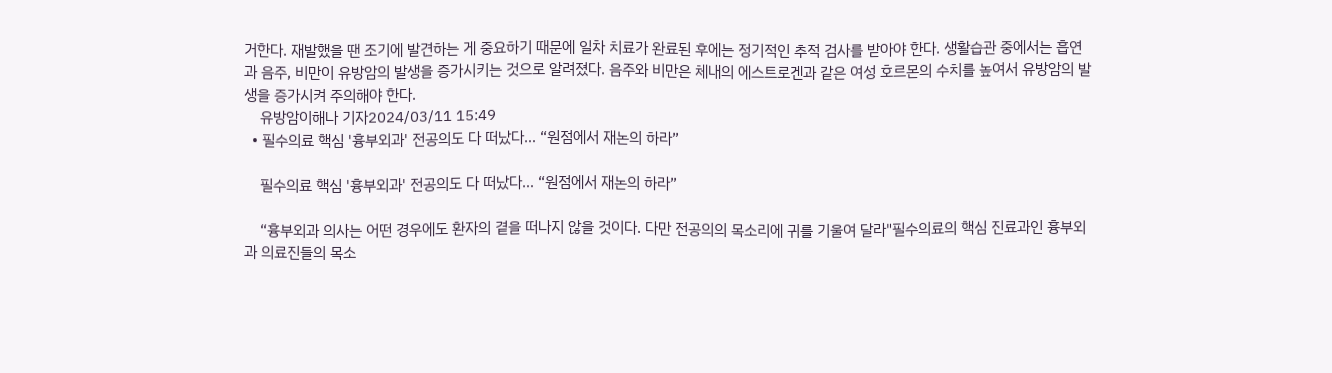거한다. 재발했을 땐 조기에 발견하는 게 중요하기 때문에 일차 치료가 완료된 후에는 정기적인 추적 검사를 받아야 한다. 생활습관 중에서는 흡연과 음주, 비만이 유방암의 발생을 증가시키는 것으로 알려졌다. 음주와 비만은 체내의 에스트로겐과 같은 여성 호르몬의 수치를 높여서 유방암의 발생을 증가시켜 주의해야 한다.
    유방암이해나 기자2024/03/11 15:49
  • 필수의료 핵심 '흉부외과' 전공의도 다 떠났다… “원점에서 재논의 하라”

    필수의료 핵심 '흉부외과' 전공의도 다 떠났다… “원점에서 재논의 하라”

    “흉부외과 의사는 어떤 경우에도 환자의 곁을 떠나지 않을 것이다. 다만 전공의의 목소리에 귀를 기울여 달라"필수의료의 핵심 진료과인 흉부외과 의료진들의 목소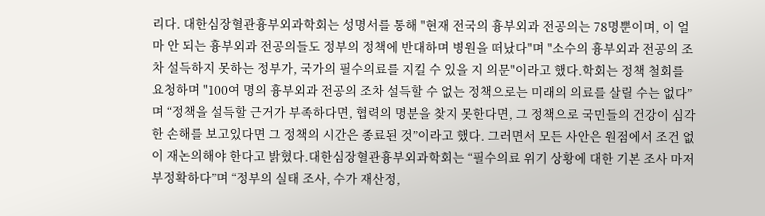리다. 대한심장혈관흉부외과학회는 성명서를 통해 "현재 전국의 흉부외과 전공의는 78명뿐이며, 이 얼마 안 되는 흉부외과 전공의들도 정부의 정책에 반대하며 병원을 떠났다"며 "소수의 흉부외과 전공의 조차 설득하지 못하는 정부가, 국가의 필수의료를 지킬 수 있을 지 의문"이라고 했다.학회는 정책 철회를 요청하며 "100여 명의 흉부외과 전공의 조차 설득할 수 없는 정책으로는 미래의 의료를 살릴 수는 없다”며 “정책을 설득할 근거가 부족하다면, 협력의 명분을 찾지 못한다면, 그 정책으로 국민들의 건강이 심각한 손해를 보고있다면 그 정책의 시간은 종료된 것”이라고 했다. 그러면서 모든 사안은 원점에서 조건 없이 재논의해야 한다고 밝혔다.대한심장혈관흉부외과학회는 “필수의료 위기 상황에 대한 기본 조사 마저 부정확하다”며 “정부의 실태 조사, 수가 재산정,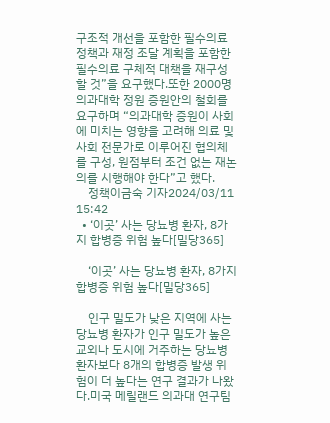구조적 개선을 포함한 필수의료 정책과 재정 조달 계획을 포함한 필수의료 구체적 대책을 재구성할 것”을 요구했다.또한 2000명 의과대학 정원 증원안의 철회를 요구하며 “의과대학 증원이 사회에 미치는 영향을 고려해 의료 및 사회 전문가로 이루어진 협의체를 구성, 원점부터 조건 없는 재논의를 시행해야 한다”고 했다.
    정책이금숙 기자2024/03/11 15:42
  • ‘이곳’ 사는 당뇨병 환자, 8가지 합병증 위험 높다[밀당365]

    ‘이곳’ 사는 당뇨병 환자, 8가지 합병증 위험 높다[밀당365]

    인구 밀도가 낮은 지역에 사는 당뇨병 환자가 인구 밀도가 높은 교외나 도시에 거주하는 당뇨병 환자보다 8개의 합병증 발생 위험이 더 높다는 연구 결과가 나왔다.미국 메릴랜드 의과대 연구팀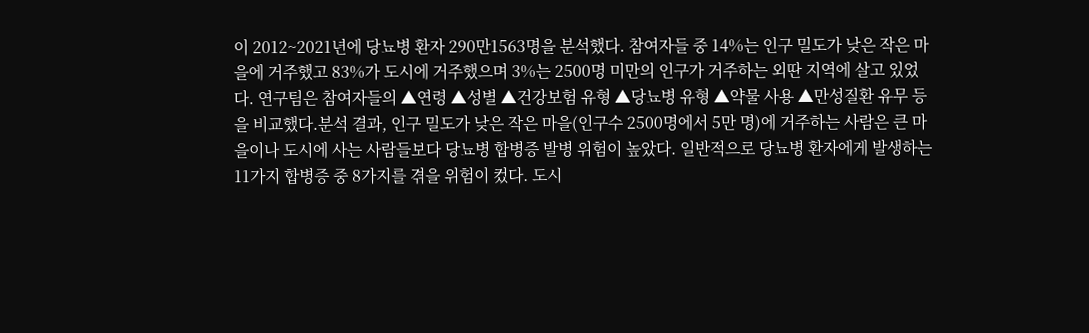이 2012~2021년에 당뇨병 환자 290만1563명을 분석했다. 참여자들 중 14%는 인구 밀도가 낮은 작은 마을에 거주했고 83%가 도시에 거주했으며 3%는 2500명 미만의 인구가 거주하는 외딴 지역에 살고 있었다. 연구팀은 참여자들의 ▲연령 ▲성별 ▲건강보험 유형 ▲당뇨병 유형 ▲약물 사용 ▲만성질환 유무 등을 비교했다.분석 결과, 인구 밀도가 낮은 작은 마을(인구수 2500명에서 5만 명)에 거주하는 사람은 큰 마을이나 도시에 사는 사람들보다 당뇨병 합병증 발병 위험이 높았다. 일반적으로 당뇨병 환자에게 발생하는 11가지 합병증 중 8가지를 겪을 위험이 컸다. 도시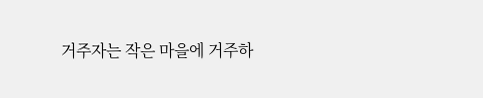거주자는 작은 마을에 거주하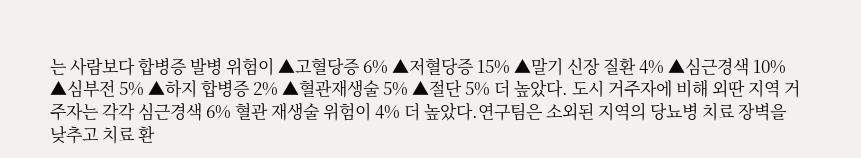는 사람보다 합병증 발병 위험이 ▲고혈당증 6% ▲저혈당증 15% ▲말기 신장 질환 4% ▲심근경색 10% ▲심부전 5% ▲하지 합병증 2% ▲혈관재생술 5% ▲절단 5% 더 높았다. 도시 거주자에 비해 외딴 지역 거주자는 각각 심근경색 6% 혈관 재생술 위험이 4% 더 높았다.연구팀은 소외된 지역의 당뇨병 치료 장벽을 낮추고 치료 환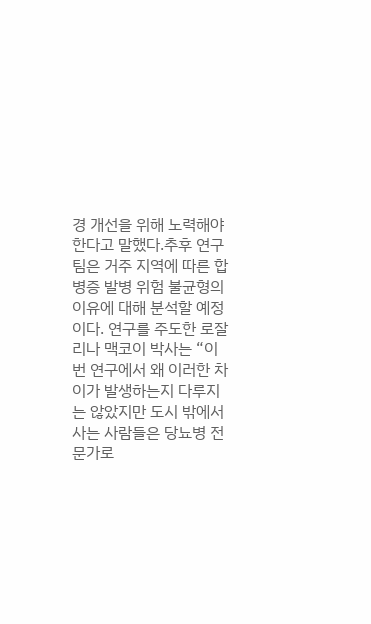경 개선을 위해 노력해야 한다고 말했다.추후 연구팀은 거주 지역에 따른 합병증 발병 위험 불균형의 이유에 대해 분석할 예정이다. 연구를 주도한 로잘리나 맥코이 박사는 “이번 연구에서 왜 이러한 차이가 발생하는지 다루지는 않았지만 도시 밖에서 사는 사람들은 당뇨병 전문가로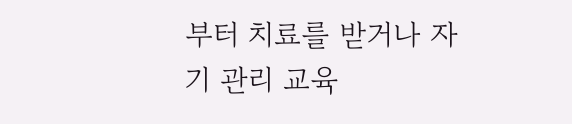부터 치료를 받거나 자기 관리 교육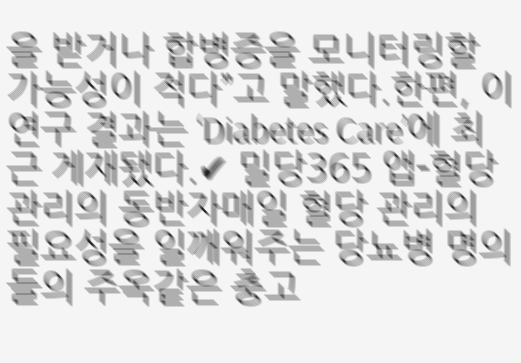을 받거나 합병증을 모니터링할 가능성이 적다”고 말했다.한편, 이 연구 결과는 ‘Diabetes Care’에 최근 게재됐다.✔ 밀당365 앱-혈당 관리의 동반자매일 혈당 관리의 필요성을 일깨워주는 당뇨병 명의들의 주옥같은 충고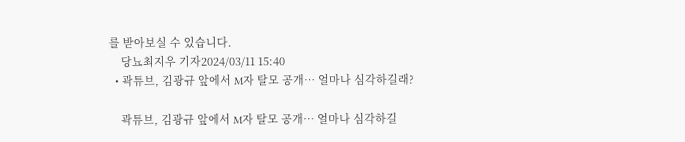를 받아보실 수 있습니다.
    당뇨최지우 기자2024/03/11 15:40
  • 곽튜브, 김광규 앞에서 M자 탈모 공개… 얼마나 심각하길래?

    곽튜브, 김광규 앞에서 M자 탈모 공개… 얼마나 심각하길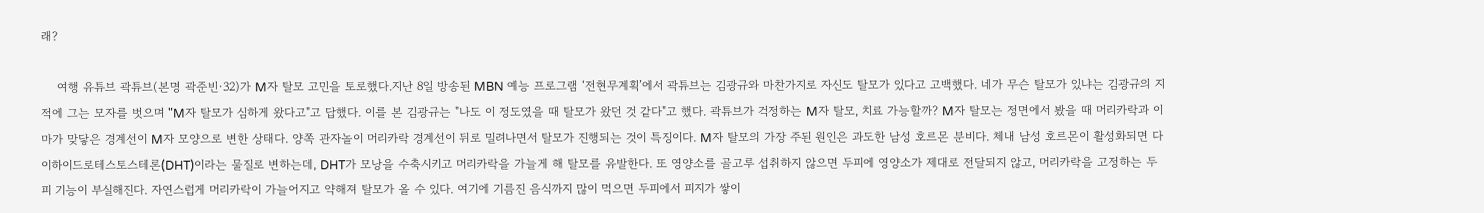래?

    여행 유튜브 곽튜브(본명 곽준빈·32)가 M자 탈모 고민을 토로했다.지난 8일 방송된 MBN 예능 프로그램 ‘전현무계획’에서 곽튜브는 김광규와 마찬가지로 자신도 탈모가 있다고 고백했다. 네가 무슨 탈모가 있냐는 김광규의 지적에 그는 모자를 벗으며 "M자 탈모가 심하게 왔다고"고 답했다. 이를 본 김광규는 "나도 이 정도였을 때 탈모가 왔던 것 같다"고 했다. 곽튜브가 걱정하는 M자 탈모, 치료 가능할까? M자 탈모는 정면에서 봤을 때 머리카락과 이마가 맞닿은 경계선이 M자 모양으로 변한 상태다. 양쪽 관자놀이 머리카락 경계선이 뒤로 밀려나면서 탈모가 진행되는 것이 특징이다. M자 탈모의 가장 주된 원인은 과도한 남성 호르몬 분비다. 체내 남성 호르몬이 활성화되면 다이하이드로테스토스테론(DHT)이라는 물질로 변하는데, DHT가 모낭을 수축시키고 머리카락을 가늘게 해 탈모를 유발한다. 또 영양소를 골고루 섭취하지 않으면 두피에 영양소가 제대로 전달되지 않고, 머리카락을 고정하는 두피 기능이 부실해진다. 자연스럽게 머리카락이 가늘어지고 약해져 탈모가 올 수 있다. 여기에 기름진 음식까지 많이 먹으면 두피에서 피지가 쌓이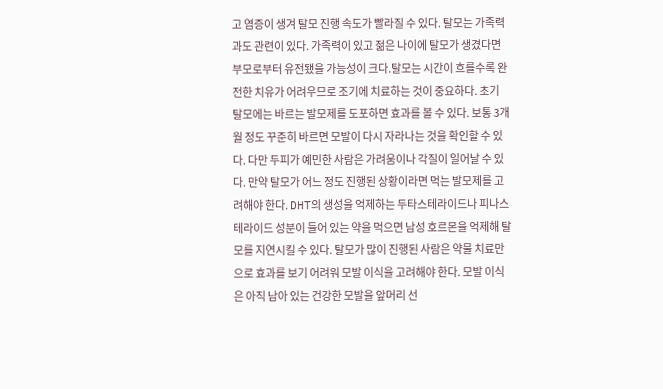고 염증이 생겨 탈모 진행 속도가 빨라질 수 있다. 탈모는 가족력과도 관련이 있다. 가족력이 있고 젊은 나이에 탈모가 생겼다면 부모로부터 유전됐을 가능성이 크다.탈모는 시간이 흐를수록 완전한 치유가 어려우므로 조기에 치료하는 것이 중요하다. 초기 탈모에는 바르는 발모제를 도포하면 효과를 볼 수 있다. 보통 3개월 정도 꾸준히 바르면 모발이 다시 자라나는 것을 확인할 수 있다. 다만 두피가 예민한 사람은 가려움이나 각질이 일어날 수 있다. 만약 탈모가 어느 정도 진행된 상황이라면 먹는 발모제를 고려해야 한다. DHT의 생성을 억제하는 두타스테라이드나 피나스테라이드 성분이 들어 있는 약을 먹으면 남성 호르몬을 억제해 탈모를 지연시킬 수 있다. 탈모가 많이 진행된 사람은 약물 치료만으로 효과를 보기 어려워 모발 이식을 고려해야 한다. 모발 이식은 아직 남아 있는 건강한 모발을 앞머리 선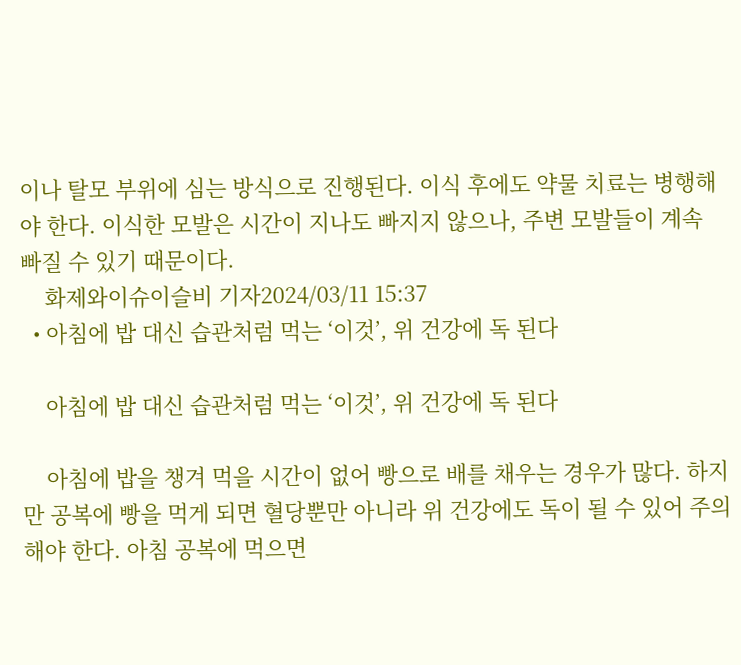이나 탈모 부위에 심는 방식으로 진행된다. 이식 후에도 약물 치료는 병행해야 한다. 이식한 모발은 시간이 지나도 빠지지 않으나, 주변 모발들이 계속 빠질 수 있기 때문이다.
    화제와이슈이슬비 기자2024/03/11 15:37
  • 아침에 밥 대신 습관처럼 먹는 ‘이것’, 위 건강에 독 된다

    아침에 밥 대신 습관처럼 먹는 ‘이것’, 위 건강에 독 된다

    아침에 밥을 챙겨 먹을 시간이 없어 빵으로 배를 채우는 경우가 많다. 하지만 공복에 빵을 먹게 되면 혈당뿐만 아니라 위 건강에도 독이 될 수 있어 주의해야 한다. 아침 공복에 먹으면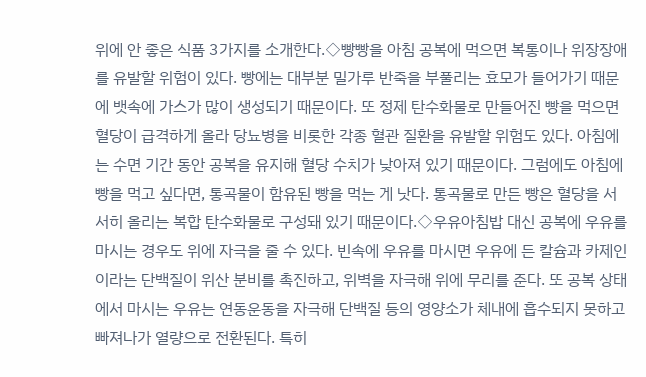위에 안 좋은 식품 3가지를 소개한다.◇빵빵을 아침 공복에 먹으면 복통이나 위장장애를 유발할 위험이 있다. 빵에는 대부분 밀가루 반죽을 부풀리는 효모가 들어가기 때문에 뱃속에 가스가 많이 생성되기 때문이다. 또 정제 탄수화물로 만들어진 빵을 먹으면 혈당이 급격하게 올라 당뇨병을 비롯한 각종 혈관 질환을 유발할 위험도 있다. 아침에는 수면 기간 동안 공복을 유지해 혈당 수치가 낮아져 있기 때문이다. 그럼에도 아침에 빵을 먹고 싶다면, 통곡물이 함유된 빵을 먹는 게 낫다. 통곡물로 만든 빵은 혈당을 서서히 올리는 복합 탄수화물로 구성돼 있기 때문이다.◇우유아침밥 대신 공복에 우유를 마시는 경우도 위에 자극을 줄 수 있다. 빈속에 우유를 마시면 우유에 든 칼슘과 카제인이라는 단백질이 위산 분비를 촉진하고, 위벽을 자극해 위에 무리를 준다. 또 공복 상태에서 마시는 우유는 연동운동을 자극해 단백질 등의 영양소가 체내에 흡수되지 못하고 빠져나가 열량으로 전환된다. 특히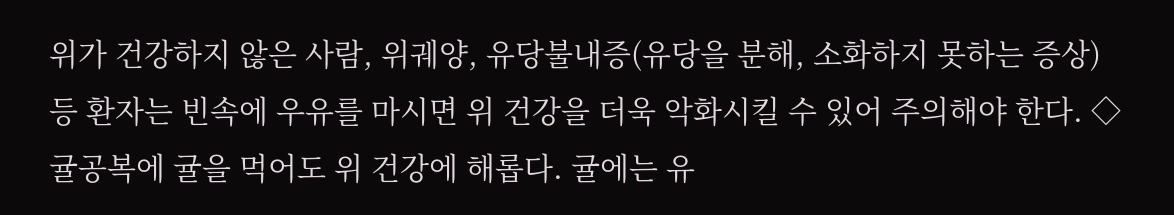위가 건강하지 않은 사람, 위궤양, 유당불내증(유당을 분해, 소화하지 못하는 증상) 등 환자는 빈속에 우유를 마시면 위 건강을 더욱 악화시킬 수 있어 주의해야 한다. ◇귤공복에 귤을 먹어도 위 건강에 해롭다. 귤에는 유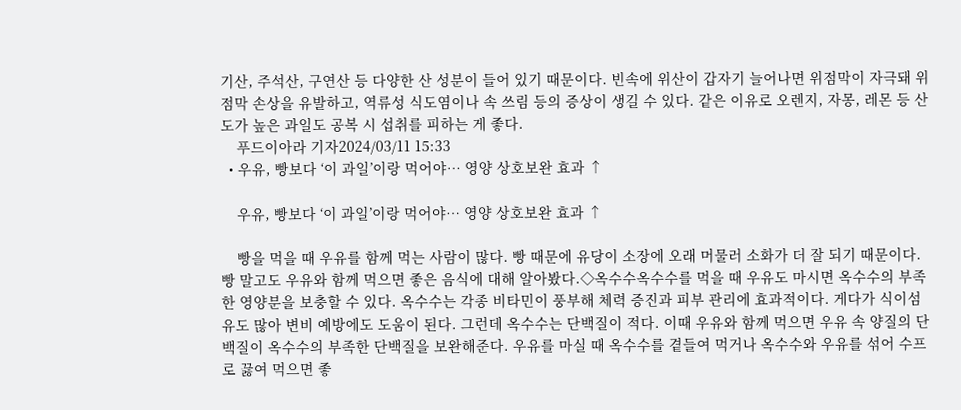기산, 주석산, 구연산 등 다양한 산 성분이 들어 있기 때문이다. 빈속에 위산이 갑자기 늘어나면 위점막이 자극돼 위점막 손상을 유발하고, 역류성 식도염이나 속 쓰림 등의 증상이 생길 수 있다. 같은 이유로 오렌지, 자몽, 레몬 등 산도가 높은 과일도 공복 시 섭취를 피하는 게 좋다.
    푸드이아라 기자2024/03/11 15:33
  • 우유, 빵보다 ‘이 과일’이랑 먹어야… 영양 상호보완 효과 ↑

    우유, 빵보다 ‘이 과일’이랑 먹어야… 영양 상호보완 효과 ↑

    빵을 먹을 때 우유를 함께 먹는 사람이 많다. 빵 때문에 유당이 소장에 오래 머물러 소화가 더 잘 되기 때문이다. 빵 말고도 우유와 함께 먹으면 좋은 음식에 대해 알아봤다.◇옥수수옥수수를 먹을 때 우유도 마시면 옥수수의 부족한 영양분을 보충할 수 있다. 옥수수는 각종 비타민이 풍부해 체력 증진과 피부 관리에 효과적이다. 게다가 식이섬유도 많아 변비 예방에도 도움이 된다. 그런데 옥수수는 단백질이 적다. 이때 우유와 함께 먹으면 우유 속 양질의 단백질이 옥수수의 부족한 단백질을 보완해준다. 우유를 마실 때 옥수수를 곁들여 먹거나 옥수수와 우유를 섞어 수프로 끓여 먹으면 좋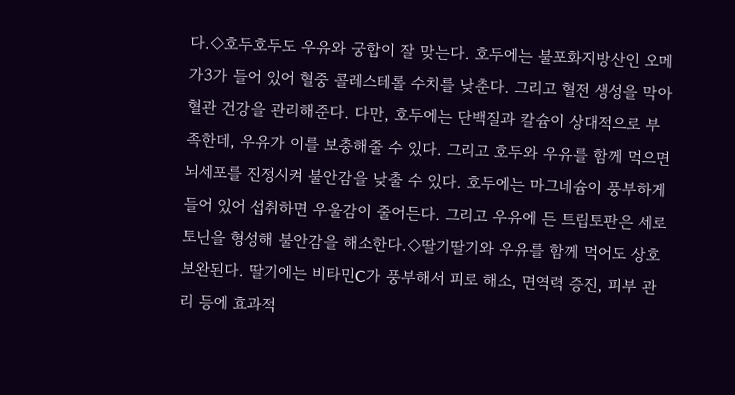다.◇호두호두도 우유와 궁합이 잘 맞는다. 호두에는 불포화지방산인 오메가3가 들어 있어 혈중 콜레스테롤 수치를 낮춘다. 그리고 혈전 생성을 막아 혈관 건강을 관리해준다. 다만, 호두에는 단백질과 칼슘이 상대적으로 부족한데, 우유가 이를 보충해줄 수 있다. 그리고 호두와 우유를 함께 먹으면 뇌세포를 진정시켜 불안감을 낮출 수 있다. 호두에는 마그네슘이 풍부하게 들어 있어 섭취하면 우울감이 줄어든다. 그리고 우유에 든 트립토판은 세로토닌을 형성해 불안감을 해소한다.◇딸기딸기와 우유를 함께 먹어도 상호보완된다. 딸기에는 비타민C가 풍부해서 피로 해소, 면역력 증진, 피부 관리 등에 효과적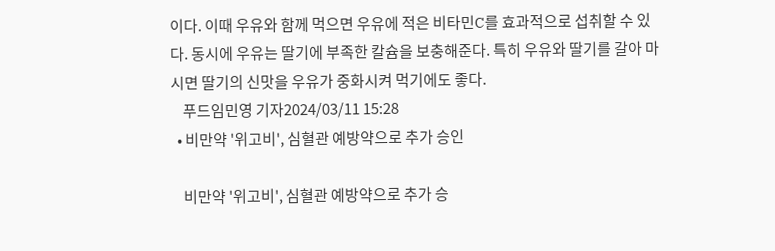이다. 이때 우유와 함께 먹으면 우유에 적은 비타민C를 효과적으로 섭취할 수 있다. 동시에 우유는 딸기에 부족한 칼슘을 보충해준다. 특히 우유와 딸기를 갈아 마시면 딸기의 신맛을 우유가 중화시켜 먹기에도 좋다.
    푸드임민영 기자2024/03/11 15:28
  • 비만약 '위고비', 심혈관 예방약으로 추가 승인

    비만약 '위고비', 심혈관 예방약으로 추가 승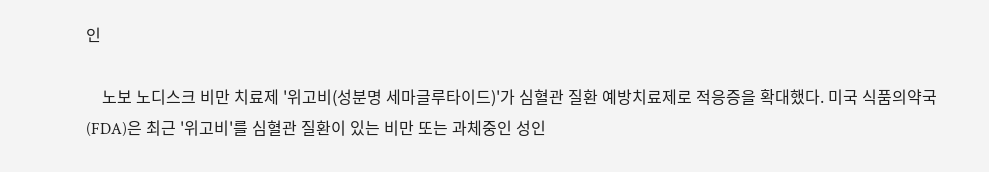인

    노보 노디스크 비만 치료제 '위고비(성분명 세마글루타이드)'가 심혈관 질환 예방치료제로 적응증을 확대했다. 미국 식품의약국(FDA)은 최근 '위고비'를 심혈관 질환이 있는 비만 또는 과체중인 성인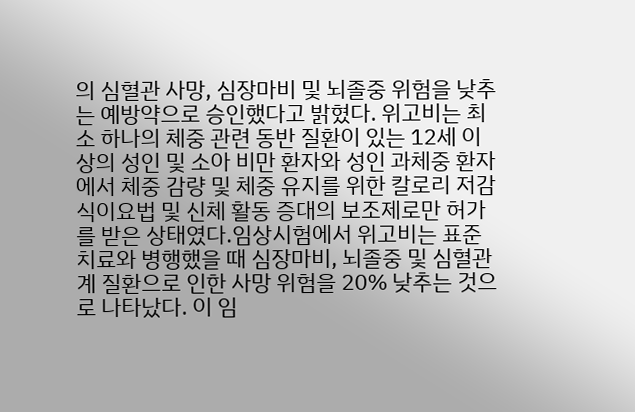의 심혈관 사망, 심장마비 및 뇌졸중 위험을 낮추는 예방약으로 승인했다고 밝혔다. 위고비는 최소 하나의 체중 관련 동반 질환이 있는 12세 이상의 성인 및 소아 비만 환자와 성인 과체중 환자에서 체중 감량 및 체중 유지를 위한 칼로리 저감 식이요법 및 신체 활동 증대의 보조제로만 허가를 받은 상태였다.임상시험에서 위고비는 표준 치료와 병행했을 때 심장마비, 뇌졸중 및 심혈관계 질환으로 인한 사망 위험을 20% 낮추는 것으로 나타났다. 이 임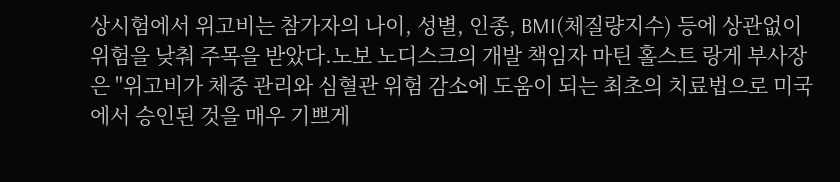상시험에서 위고비는 참가자의 나이, 성별, 인종, BMI(체질량지수) 등에 상관없이 위험을 낮춰 주목을 받았다.노보 노디스크의 개발 책임자 마틴 홀스트 랑게 부사장은 "위고비가 체중 관리와 심혈관 위험 감소에 도움이 되는 최초의 치료법으로 미국에서 승인된 것을 매우 기쁘게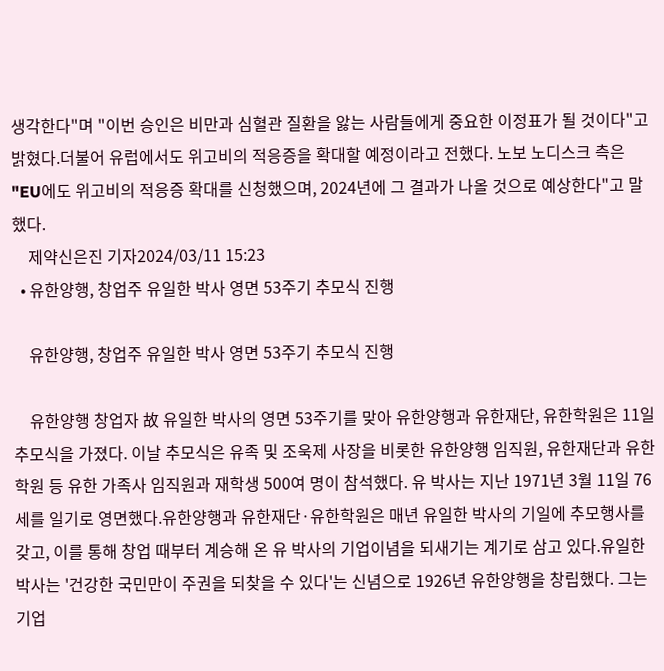생각한다"며 "이번 승인은 비만과 심혈관 질환을 앓는 사람들에게 중요한 이정표가 될 것이다"고 밝혔다.더불어 유럽에서도 위고비의 적응증을 확대할 예정이라고 전했다. 노보 노디스크 측은 "EU에도 위고비의 적응증 확대를 신청했으며, 2024년에 그 결과가 나올 것으로 예상한다"고 말했다.
    제약신은진 기자2024/03/11 15:23
  • 유한양행, 창업주 유일한 박사 영면 53주기 추모식 진행

    유한양행, 창업주 유일한 박사 영면 53주기 추모식 진행

    유한양행 창업자 故 유일한 박사의 영면 53주기를 맞아 유한양행과 유한재단, 유한학원은 11일 추모식을 가졌다. 이날 추모식은 유족 및 조욱제 사장을 비롯한 유한양행 임직원, 유한재단과 유한학원 등 유한 가족사 임직원과 재학생 500여 명이 참석했다. 유 박사는 지난 1971년 3월 11일 76세를 일기로 영면했다.유한양행과 유한재단·유한학원은 매년 유일한 박사의 기일에 추모행사를 갖고, 이를 통해 창업 때부터 계승해 온 유 박사의 기업이념을 되새기는 계기로 삼고 있다.유일한 박사는 '건강한 국민만이 주권을 되찾을 수 있다'는 신념으로 1926년 유한양행을 창립했다. 그는 기업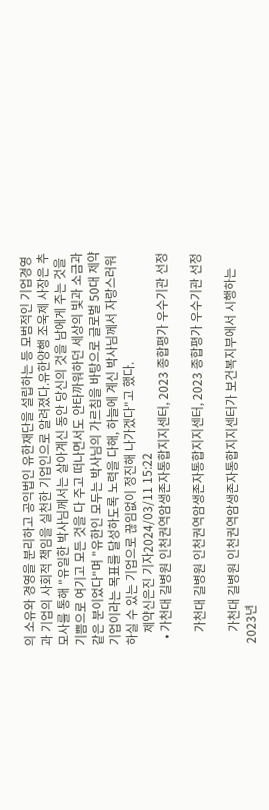의 소유와 경영을 분리하고 공익법인 유한재단을 설립하는 등 모범적인 기업경영과 기업의 사회적 책임을 실천한 기업인으로 알려졌다.유한양행 조욱제 사장은 추모사를 통해 "유일한 박사님께서는 살아계신 동안 당신의 것을 남에게 주는 것을 기쁨으로 여기고 모든 것을 다 주고 떠나면서도 안타까워하던 세상의 빛과 소금과 같은 분이었다"며 "유한인 모두는 박사님의 가르침을 바탕으로 글로벌 50대 제약기업이라는 목표를 달성하도록 노력을 다해, 하늘에 계신 박사님께서 자랑스러워 하실 수 있는 기업으로 끊임없이 정진해 나가겠다"고 했다.
    제약신은진 기자2024/03/11 15:22
  • 가천대 길병원 인천권역암생존자통합지지센터, 2023 종합평가 우수기관 선정

    가천대 길병원 인천권역암생존자통합지지센터, 2023 종합평가 우수기관 선정

    가천대 길병원 인천권역암생존자통합지지센터가 보건복지부에서 시행하는 2023년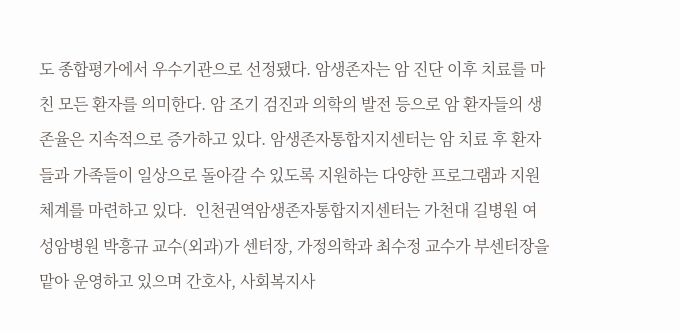도 종합평가에서 우수기관으로 선정됐다. 암생존자는 암 진단 이후 치료를 마친 모든 환자를 의미한다. 암 조기 검진과 의학의 발전 등으로 암 환자들의 생존율은 지속적으로 증가하고 있다. 암생존자통합지지센터는 암 치료 후 환자들과 가족들이 일상으로 돌아갈 수 있도록 지원하는 다양한 프로그램과 지원체계를 마련하고 있다.  인천권역암생존자통합지지센터는 가천대 길병원 여성암병원 박흥규 교수(외과)가 센터장, 가정의학과 최수정 교수가 부센터장을 맡아 운영하고 있으며 간호사, 사회복지사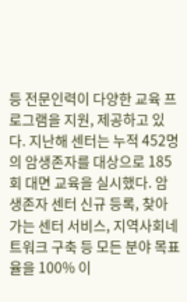등 전문인력이 다양한 교육 프로그램을 지원, 제공하고 있다. 지난해 센터는 누적 452명의 암생존자를 대상으로 185회 대면 교육을 실시했다. 암생존자 센터 신규 등록, 찾아가는 센터 서비스, 지역사회네트워크 구축 등 모든 분야 목표율을 100% 이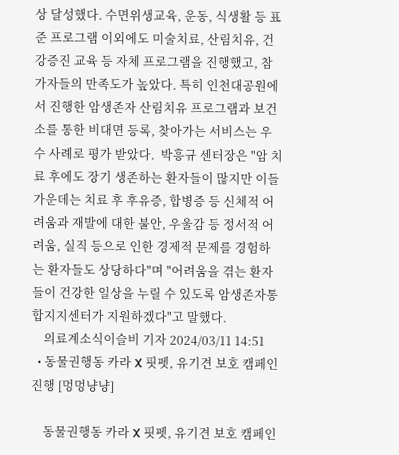상 달성했다. 수면위생교육, 운동, 식생활 등 표준 프로그램 이외에도 미술치료, 산림치유, 건강증진 교육 등 자체 프로그램을 진행했고, 참가자들의 만족도가 높았다. 특히 인천대공원에서 진행한 암생존자 산림치유 프로그램과 보건소를 통한 비대면 등록, 찾아가는 서비스는 우수 사례로 평가 받았다.  박흥규 센터장은 "암 치료 후에도 장기 생존하는 환자들이 많지만 이들 가운데는 치료 후 후유증, 합병증 등 신체적 어려움과 재발에 대한 불안, 우울감 등 정서적 어려움, 실직 등으로 인한 경제적 문제를 경험하는 환자들도 상당하다"며 "어려움을 겪는 환자들이 건강한 일상을 누릴 수 있도록 암생존자통합지지센터가 지원하겠다"고 말했다.
    의료계소식이슬비 기자 2024/03/11 14:51
  • 동물권행동 카라 X 핏펫, 유기견 보호 캠페인 진행 [멍멍냥냥]

    동물권행동 카라 X 핏펫, 유기견 보호 캠페인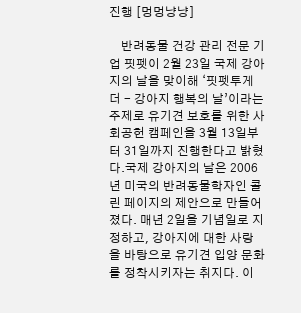진행 [멍멍냥냥]

    반려동물 건강 관리 전문 기업 핏펫이 2월 23일 국제 강아지의 날을 맞이해 ‘핏펫투게더 - 강아지 행복의 날’이라는 주제로 유기견 보호를 위한 사회공헌 캠페인을 3월 13일부터 31일까지 진행한다고 밝혔다.국제 강아지의 날은 2006년 미국의 반려동물학자인 콜린 페이지의 제안으로 만들어졌다. 매년 2일을 기념일로 지정하고, 강아지에 대한 사랑을 바탕으로 유기견 입양 문화를 정착시키자는 취지다. 이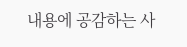내용에 공감하는 사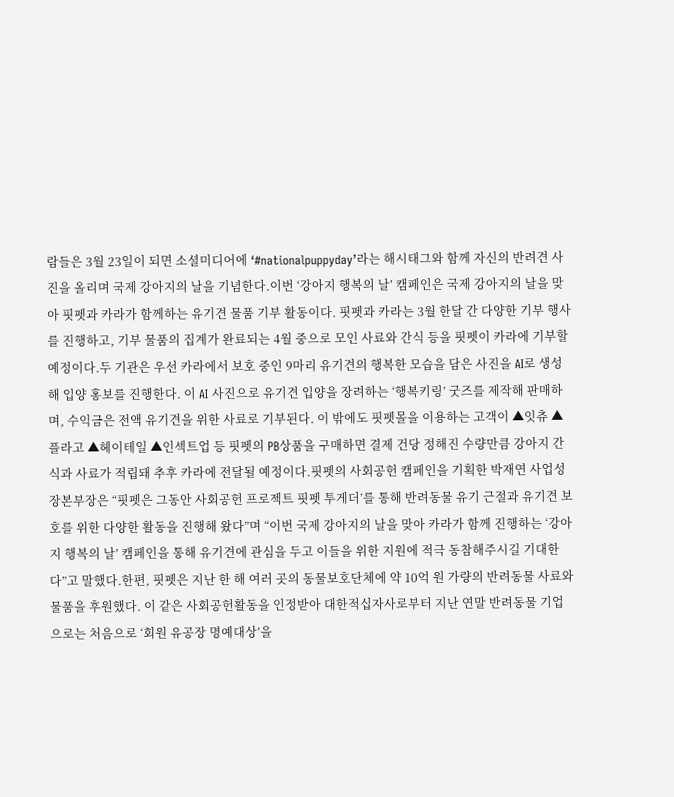람들은 3월 23일이 되면 소셜미디어에 ‘#nationalpuppyday’라는 해시태그와 함께 자신의 반려견 사진을 올리며 국제 강아지의 날을 기념한다.이번 ‘강아지 행복의 날’ 캠페인은 국제 강아지의 날을 맞아 핏펫과 카라가 함께하는 유기견 물품 기부 활동이다. 핏펫과 카라는 3월 한달 간 다양한 기부 행사를 진행하고, 기부 물품의 집계가 완료되는 4월 중으로 모인 사료와 간식 등을 핏펫이 카라에 기부할 예정이다.두 기관은 우선 카라에서 보호 중인 9마리 유기견의 행복한 모습을 담은 사진을 AI로 생성해 입양 홍보를 진행한다. 이 AI 사진으로 유기견 입양을 장려하는 ‘행복키링’ 굿즈를 제작해 판매하며, 수익금은 전액 유기견을 위한 사료로 기부된다. 이 밖에도 핏펫몰을 이용하는 고객이 ▲잇츄 ▲플라고 ▲헤이테일 ▲인섹트업 등 핏펫의 PB상품을 구매하면 결제 건당 정해진 수량만큼 강아지 간식과 사료가 적립돼 추후 카라에 전달될 예정이다.핏펫의 사회공헌 캠페인을 기획한 박재연 사업성장본부장은 “핏펫은 그동안 사회공헌 프로젝트 핏펫 투게더’를 통해 반려동물 유기 근절과 유기견 보호를 위한 다양한 활동을 진행해 왔다”며 “이번 국제 강아지의 날을 맞아 카라가 함께 진행하는 ‘강아지 행복의 날’ 캠페인을 통해 유기견에 관심을 두고 이들을 위한 지원에 적극 동참해주시길 기대한다”고 말했다.한편, 핏펫은 지난 한 해 여러 곳의 동물보호단체에 약 10억 원 가량의 반려동물 사료와 물품을 후원했다. 이 같은 사회공헌활동을 인정받아 대한적십자사로부터 지난 연말 반려동물 기업으로는 처음으로 ‘회원 유공장 명예대상’을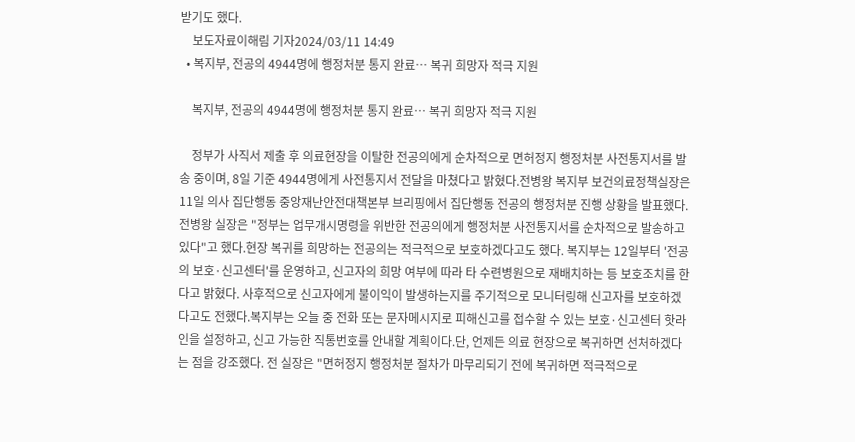받기도 했다.
    보도자료이해림 기자2024/03/11 14:49
  • 복지부, 전공의 4944명에 행정처분 통지 완료… 복귀 희망자 적극 지원

    복지부, 전공의 4944명에 행정처분 통지 완료… 복귀 희망자 적극 지원

    정부가 사직서 제출 후 의료현장을 이탈한 전공의에게 순차적으로 면허정지 행정처분 사전통지서를 발송 중이며, 8일 기준 4944명에게 사전통지서 전달을 마쳤다고 밝혔다.전병왕 복지부 보건의료정책실장은 11일 의사 집단행동 중앙재난안전대책본부 브리핑에서 집단행동 전공의 행정처분 진행 상황을 발표했다. 전병왕 실장은 "정부는 업무개시명령을 위반한 전공의에게 행정처분 사전통지서를 순차적으로 발송하고 있다"고 했다.현장 복귀를 희망하는 전공의는 적극적으로 보호하겠다고도 했다. 복지부는 12일부터 '전공의 보호·신고센터'를 운영하고, 신고자의 희망 여부에 따라 타 수련병원으로 재배치하는 등 보호조치를 한다고 밝혔다. 사후적으로 신고자에게 불이익이 발생하는지를 주기적으로 모니터링해 신고자를 보호하겠다고도 전했다.복지부는 오늘 중 전화 또는 문자메시지로 피해신고를 접수할 수 있는 보호·신고센터 핫라인을 설정하고, 신고 가능한 직통번호를 안내할 계획이다.단, 언제든 의료 현장으로 복귀하면 선처하겠다는 점을 강조했다. 전 실장은 "면허정지 행정처분 절차가 마무리되기 전에 복귀하면 적극적으로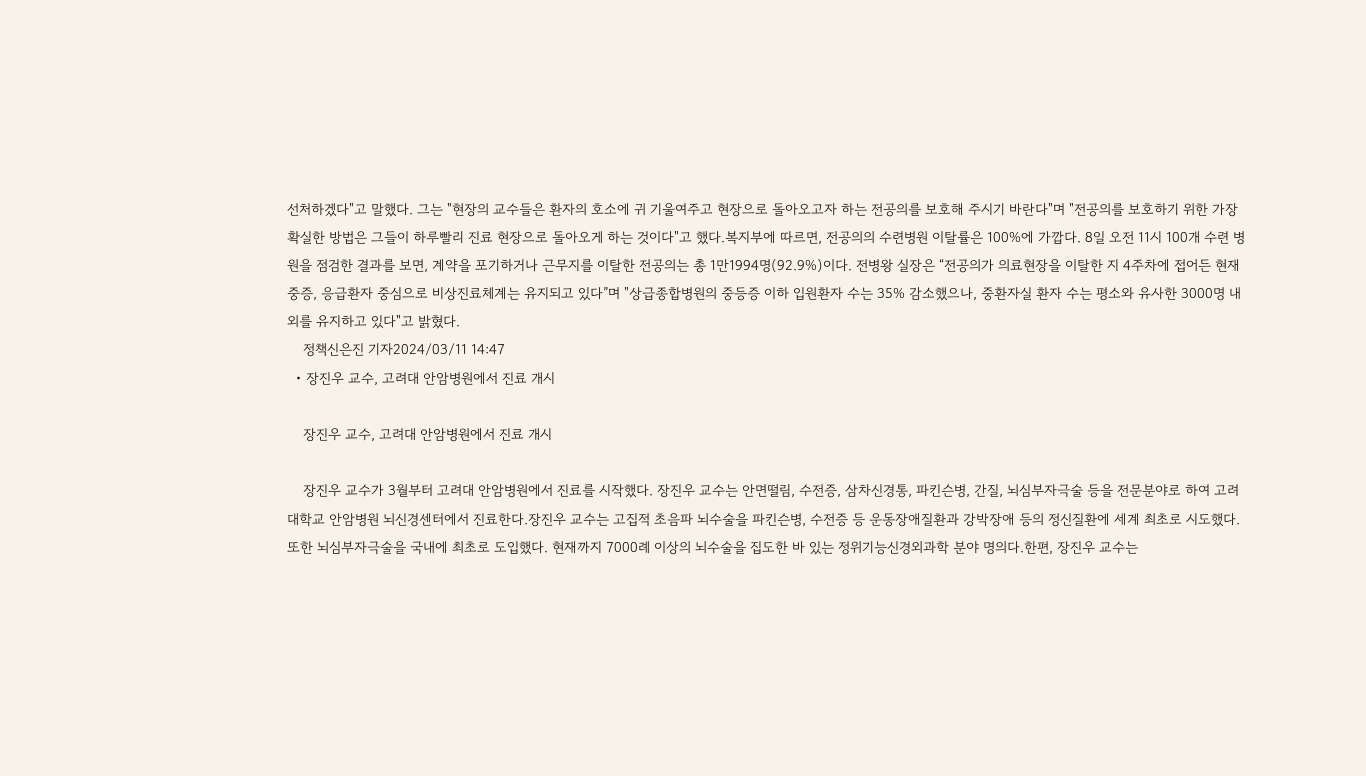선처하겠다"고 말했다. 그는 "현장의 교수들은 환자의 호소에 귀 기울여주고 현장으로 돌아오고자 하는 전공의를 보호해 주시기 바란다"며 "전공의를 보호하기 위한 가장 확실한 방법은 그들이 하루빨리 진료 현장으로 돌아오게 하는 것이다"고 했다.복지부에 따르면, 전공의의 수련병원 이탈률은 100%에 가깝다. 8일 오전 11시 100개 수련 병원을 점검한 결과를 보면, 계약을 포기하거나 근무지를 이탈한 전공의는 총 1만1994명(92.9%)이다. 전병왕 실장은 “전공의가 의료현장을 이탈한 지 4주차에 접어든 현재 중증, 응급환자 중심으로 비상진료체계는 유지되고 있다”며 "상급종합병원의 중등증 이하 입원환자 수는 35% 감소했으나, 중환자실 환자 수는 평소와 유사한 3000명 내외를 유지하고 있다"고 밝혔다.
    정책신은진 기자2024/03/11 14:47
  • 장진우 교수, 고려대 안암병원에서 진료 개시

    장진우 교수, 고려대 안암병원에서 진료 개시

    장진우 교수가 3월부터 고려대 안암병원에서 진료를 시작했다. 장진우 교수는 안면떨림, 수전증, 삼차신경통, 파킨슨병, 간질, 뇌심부자극술 등을 전문분야로 하여 고려대학교 안암병원 뇌신경센터에서 진료한다.장진우 교수는 고집적 초음파 뇌수술을 파킨슨병, 수전증 등 운동장애질환과 강박장애 등의 정신질환에 세계 최초로 시도했다. 또한 뇌심부자극술을 국내에 최초로 도입했다. 현재까지 7000례 이상의 뇌수술을 집도한 바 있는 정위기능신경외과학 분야 명의다.한편, 장진우 교수는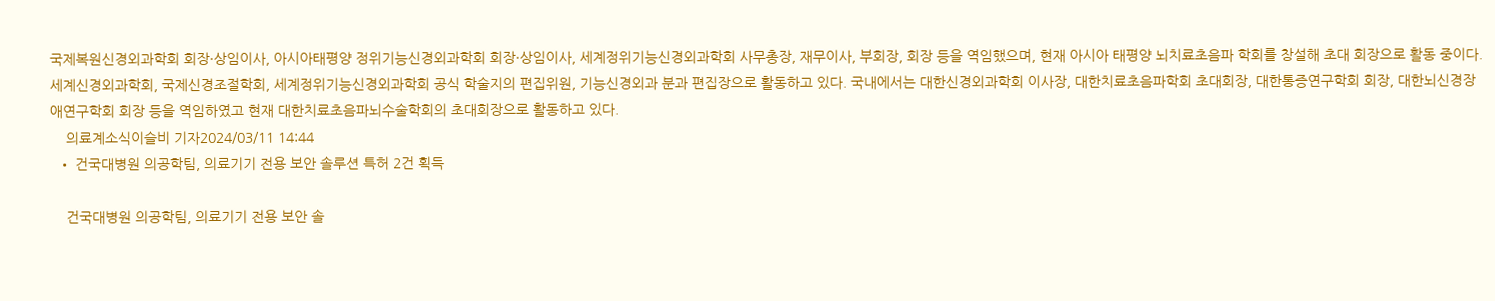국제복원신경외과학회 회장·상임이사, 아시아태평양 정위기능신경외과학회 회장·상임이사, 세계정위기능신경외과학회 사무총장, 재무이사, 부회장, 회장 등을 역임했으며, 현재 아시아 태평양 뇌치료초음파 학회를 창설해 초대 회장으로 활동 중이다. 세계신경외과학회, 국제신경조절학회, 세계정위기능신경외과학회 공식 학술지의 편집위원, 기능신경외과 분과 편집장으로 활동하고 있다. 국내에서는 대한신경외과학회 이사장, 대한치료초음파학회 초대회장, 대한통증연구학회 회장, 대한뇌신경장애연구학회 회장 등을 역임하였고 현재 대한치료초음파뇌수술학회의 초대회장으로 활동하고 있다.
    의료계소식이슬비 기자2024/03/11 14:44
  • 건국대병원 의공학팀, 의료기기 전용 보안 솔루션 특허 2건 획득

    건국대병원 의공학팀, 의료기기 전용 보안 솔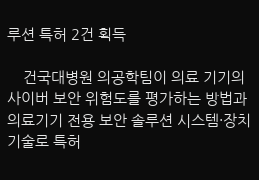루션 특허 2건 획득

    건국대병원 의공학팀이 의료 기기의 사이버 보안 위험도를 평가하는 방법과 의료기기 전용 보안 솔루션 시스템·장치 기술로 특허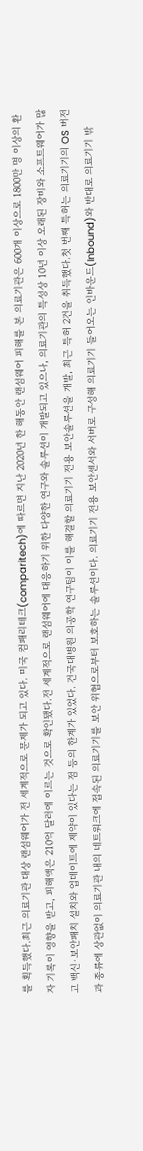를 획득했다.최근 의료기관 대상 랜섬웨어가 전 세계적으로 문제가 되고 있다. 미국 컴패리테크(comparitech)에 따르면 지난 2020년 한 해동안 랜섬웨어 피해를 본 의료기관은 600개 이상으로 1800만 명 이상의 환자 기록이 영향을 받고, 피해액은 210억 달러에 이르는 것으로 확인됐다.전 세계적으로 랜섬웨어에 대응하기 위한 다양한 연구와 솔루션이 개발되고 있으나, 의료기관의 특성상 10년 이상 오래된 장비와 소프트웨어가 많고 백신·보안패치 설치와 업데이트에 제약이 있다는 점 등의 한계가 있었다. 건국대병원 의공학 연구팀이 이를 해결할 의료기기 전용 보안솔루션을 개발, 최근 특허 2건을 취득했다.첫 번째 특허는 의료기기의 OS 버전과 종류에 상관없이 의료기관 내의 네트워크에 접속된 의료기기를 보안 위협으로부터 보호하는 솔루션이다. 의료기기 전용 보안센서와 서버로 구성해 의료기기 들어오는 인바운드(Inbound)와 반대로 의료기기 밖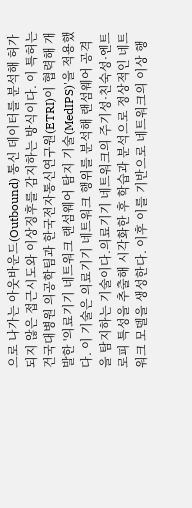으로 나가는 아웃바운드(Outbound) 통신 데이터를 분석해 허가되지 않은 접근시도와 이상징후를 감지하는 방식이다. 이 특허는 건국대병원 의공학팀과 한국전자통신연구원(ETRI)이 협력해 개발한 '의료기기 네트워크 랜섬웨어 탐지 기술(MedIPS)'을 적용했다. 이 기술은 의료기기 네트워크 행위를 분석해 랜섬웨어 공격을 탐지하는 기술이다.의료기기 네트워크의 주기성·친숙성·엔트로피 특성을 추출해 시각화한 후 학습과 분석으로 정상적인 네트워크 모델을 생성한다. 이후 이를 기반으로 네트워크의 이상 행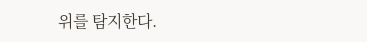위를 탐지한다.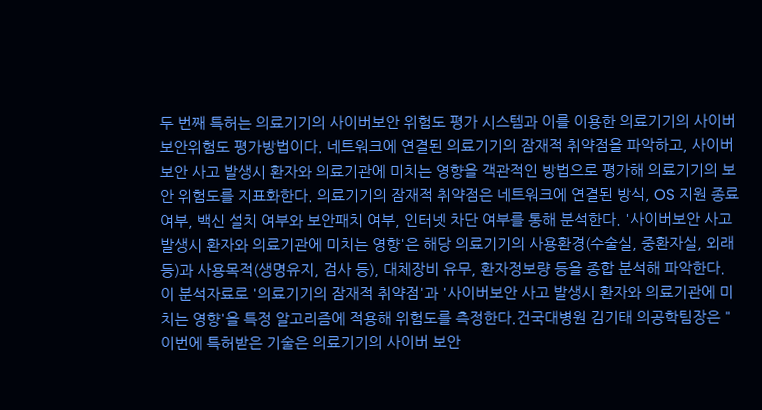두 번째 특허는 의료기기의 사이버보안 위험도 평가 시스템과 이를 이용한 의료기기의 사이버 보안위험도 평가방법이다. 네트워크에 연결된 의료기기의 잠재적 취약점을 파악하고, 사이버 보안 사고 발생시 환자와 의료기관에 미치는 영향을 객관적인 방법으로 평가해 의료기기의 보안 위험도를 지표화한다. 의료기기의 잠재적 취약점은 네트워크에 연결된 방식, OS 지원 종료 여부, 백신 설치 여부와 보안패치 여부, 인터넷 차단 여부를 통해 분석한다. '사이버보안 사고 발생시 환자와 의료기관에 미치는 영향'은 해당 의료기기의 사용환경(수술실, 중환자실, 외래 등)과 사용목적(생명유지, 검사 등), 대체장비 유무, 환자정보량 등을 종합 분석해 파악한다. 이 분석자료로 '의료기기의 잠재적 취약점'과 '사이버보안 사고 발생시 환자와 의료기관에 미치는 영향'을 특정 알고리즘에 적용해 위험도를 측정한다.건국대병원 김기태 의공학팀장은 "이번에 특허받은 기술은 의료기기의 사이버 보안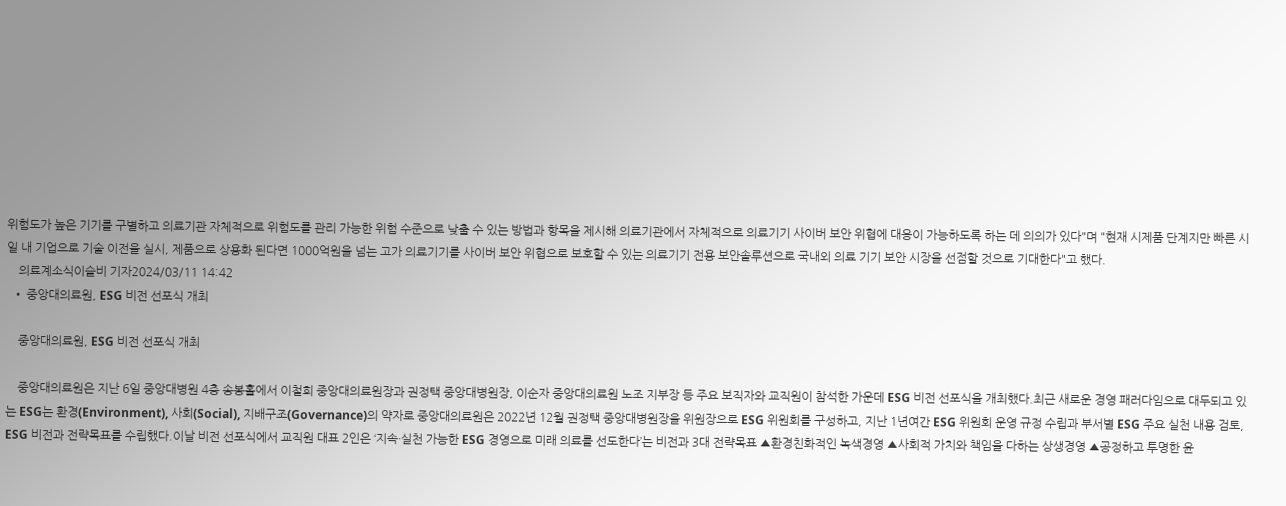위험도가 높은 기기를 구별하고 의료기관 자체적으로 위험도를 관리 가능한 위험 수준으로 낮출 수 있는 방법과 항목을 제시해 의료기관에서 자체적으로 의료기기 사이버 보안 위협에 대응이 가능하도록 하는 데 의의가 있다"며 "현재 시제품 단계지만 빠른 시일 내 기업으로 기술 이전을 실시, 제품으로 상용화 된다면 1000억원을 넘는 고가 의료기기를 사이버 보안 위협으로 보호할 수 있는 의료기기 전용 보안솔루션으로 국내외 의료 기기 보안 시장을 선점할 것으로 기대한다"고 했다.
    의료계소식이슬비 기자2024/03/11 14:42
  • 중앙대의료원, ESG 비전 선포식 개최

    중앙대의료원, ESG 비전 선포식 개최

    중앙대의료원은 지난 6일 중앙대병원 4층 송봉홀에서 이철희 중앙대의료원장과 권정택 중앙대병원장, 이순자 중앙대의료원 노조 지부장 등 주요 보직자와 교직원이 참석한 가운데 ESG 비전 선포식을 개최했다.최근 새로운 경영 패러다임으로 대두되고 있는 ESG는 환경(Environment), 사회(Social), 지배구조(Governance)의 약자로 중앙대의료원은 2022년 12월 권정택 중앙대병원장을 위원장으로 ESG 위원회를 구성하고, 지난 1년여간 ESG 위원회 운영 규정 수립과 부서별 ESG 주요 실천 내용 검토, ESG 비전과 전략목표를 수립했다.이날 비전 선포식에서 교직원 대표 2인은 ‘지속·실천 가능한 ESG 경영으로 미래 의료를 선도한다’는 비전과 3대 전략목표 ▲환경친화적인 녹색경영 ▲사회적 가치와 책임을 다하는 상생경영 ▲공정하고 투명한 윤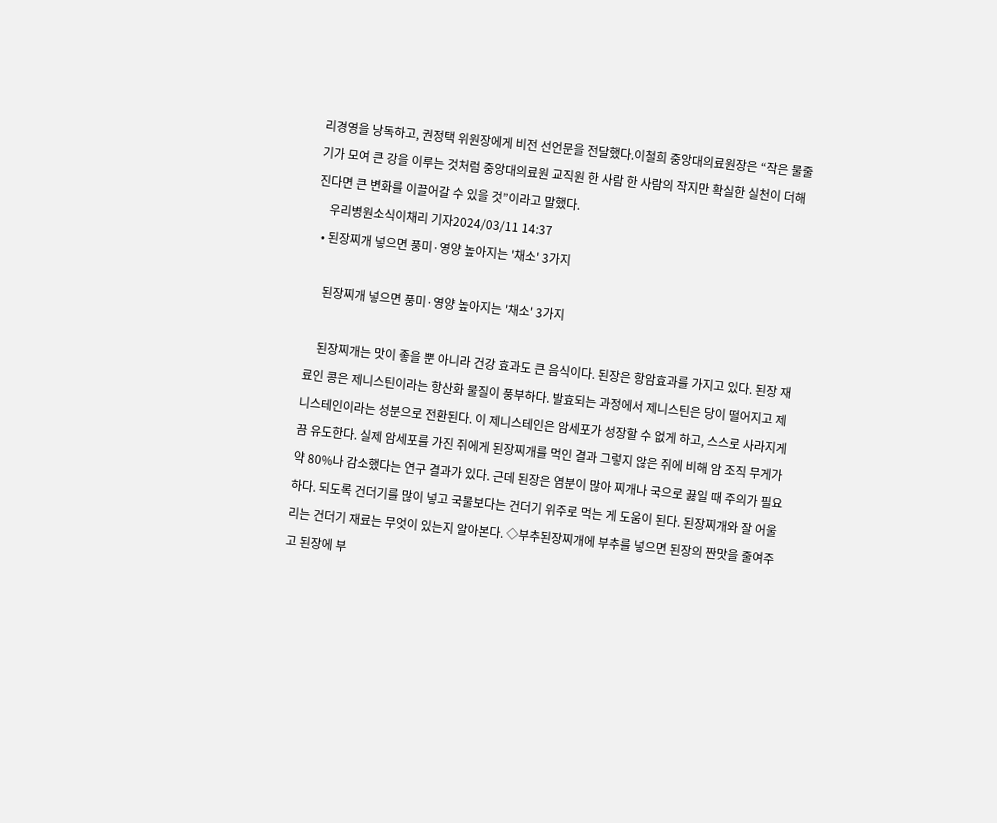리경영을 낭독하고, 권정택 위원장에게 비전 선언문을 전달했다.이철희 중앙대의료원장은 “작은 물줄기가 모여 큰 강을 이루는 것처럼 중앙대의료원 교직원 한 사람 한 사람의 작지만 확실한 실천이 더해진다면 큰 변화를 이끌어갈 수 있을 것”이라고 말했다.
    우리병원소식이채리 기자2024/03/11 14:37
  • 된장찌개 넣으면 풍미·영양 높아지는 '채소' 3가지

    된장찌개 넣으면 풍미·영양 높아지는 '채소' 3가지

    된장찌개는 맛이 좋을 뿐 아니라 건강 효과도 큰 음식이다. 된장은 항암효과를 가지고 있다. 된장 재료인 콩은 제니스틴이라는 항산화 물질이 풍부하다. 발효되는 과정에서 제니스틴은 당이 떨어지고 제니스테인이라는 성분으로 전환된다. 이 제니스테인은 암세포가 성장할 수 없게 하고, 스스로 사라지게끔 유도한다. 실제 암세포를 가진 쥐에게 된장찌개를 먹인 결과 그렇지 않은 쥐에 비해 암 조직 무게가 약 80%나 감소했다는 연구 결과가 있다. 근데 된장은 염분이 많아 찌개나 국으로 끓일 때 주의가 필요하다. 되도록 건더기를 많이 넣고 국물보다는 건더기 위주로 먹는 게 도움이 된다. 된장찌개와 잘 어울리는 건더기 재료는 무엇이 있는지 알아본다. ◇부추된장찌개에 부추를 넣으면 된장의 짠맛을 줄여주고 된장에 부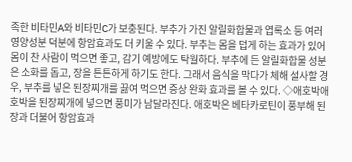족한 비타민A와 비타민C가 보충된다. 부추가 가진 알릴화합물과 엽록소 등 여러 영양성분 덕분에 항암효과도 더 키울 수 있다. 부추는 몸을 덥게 하는 효과가 있어 몸이 찬 사람이 먹으면 좋고, 감기 예방에도 탁월하다. 부추에 든 알릴화합물 성분은 소화를 돕고, 장을 튼튼하게 하기도 한다. 그래서 음식을 막다가 체해 설사할 경우, 부추를 넣은 된장찌개를 끓여 먹으면 증상 완화 효과를 볼 수 있다. ◇애호박애호박을 된장찌개에 넣으면 풍미가 남달라진다. 애호박은 베타카로틴이 풍부해 된장과 더불어 항암효과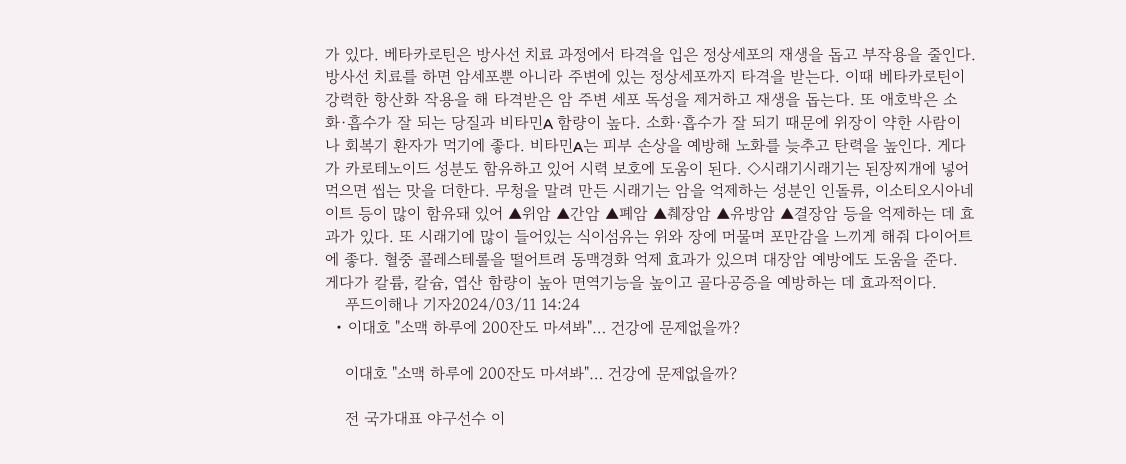가 있다. 베타카로틴은 방사선 치료 과정에서 타격을 입은 정상세포의 재생을 돕고 부작용을 줄인다. 방사선 치료를 하면 암세포뿐 아니라 주변에 있는 정상세포까지 타격을 받는다. 이때 베타카로틴이 강력한 항산화 작용을 해 타격받은 암 주변 세포 독성을 제거하고 재생을 돕는다. 또 애호박은 소화·흡수가 잘 되는 당질과 비타민A 함량이 높다. 소화·흡수가 잘 되기 때문에 위장이 약한 사람이나 회복기 환자가 먹기에 좋다. 비타민A는 피부 손상을 예방해 노화를 늦추고 탄력을 높인다. 게다가 카로테노이드 성분도 함유하고 있어 시력 보호에 도움이 된다. ◇시래기시래기는 된장찌개에 넣어 먹으면 씹는 맛을 더한다. 무청을 말려 만든 시래기는 암을 억제하는 성분인 인돌류, 이소티오시아네이트 등이 많이 함유돼 있어 ▲위암 ▲간암 ▲폐암 ▲췌장암 ▲유방암 ▲결장암 등을 억제하는 데 효과가 있다. 또 시래기에 많이 들어있는 식이섬유는 위와 장에 머물며 포만감을 느끼게 해줘 다이어트에 좋다. 혈중 콜레스테롤을 떨어트려 동맥경화 억제 효과가 있으며 대장암 예방에도 도움을 준다. 게다가 칼륨, 칼슘, 엽산 함량이 높아 면역기능을 높이고 골다공증을 예방하는 데 효과적이다.
    푸드이해나 기자2024/03/11 14:24
  • 이대호 "소맥 하루에 200잔도 마셔봐"… 건강에 문제없을까?

    이대호 "소맥 하루에 200잔도 마셔봐"… 건강에 문제없을까?

    전 국가대표 야구선수 이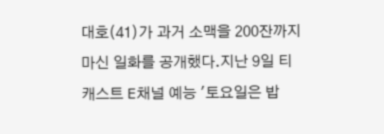대호(41)가 과거 소맥을 200잔까지 마신 일화를 공개했다.지난 9일 티캐스트 E채널 예능 '토요일은 밥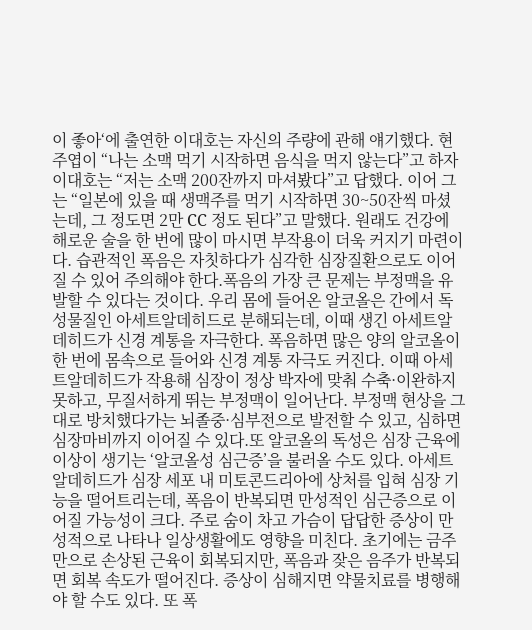이 좋아‘에 출연한 이대호는 자신의 주량에 관해 얘기했다. 현주엽이 “나는 소맥 먹기 시작하면 음식을 먹지 않는다”고 하자 이대호는 “저는 소맥 200잔까지 마셔봤다”고 답했다. 이어 그는 “일본에 있을 때 생맥주를 먹기 시작하면 30~50잔씩 마셨는데, 그 정도면 2만 CC 정도 된다”고 말했다. 원래도 건강에 해로운 술을 한 번에 많이 마시면 부작용이 더욱 커지기 마련이다. 습관적인 폭음은 자칫하다가 심각한 심장질환으로도 이어질 수 있어 주의해야 한다.폭음의 가장 큰 문제는 부정맥을 유발할 수 있다는 것이다. 우리 몸에 들어온 알코올은 간에서 독성물질인 아세트알데히드로 분해되는데, 이때 생긴 아세트알데히드가 신경 계통을 자극한다. 폭음하면 많은 양의 알코올이 한 번에 몸속으로 들어와 신경 계통 자극도 커진다. 이때 아세트알데히드가 작용해 심장이 정상 박자에 맞춰 수축·이완하지 못하고, 무질서하게 뛰는 부정맥이 일어난다. 부정맥 현상을 그대로 방치했다가는 뇌졸중·심부전으로 발전할 수 있고, 심하면 심장마비까지 이어질 수 있다.또 알코올의 독성은 심장 근육에 이상이 생기는 ‘알코올성 심근증’을 불러올 수도 있다. 아세트알데히드가 심장 세포 내 미토콘드리아에 상처를 입혀 심장 기능을 떨어트리는데, 폭음이 반복되면 만성적인 심근증으로 이어질 가능성이 크다. 주로 숨이 차고 가슴이 답답한 증상이 만성적으로 나타나 일상생활에도 영향을 미친다. 초기에는 금주만으로 손상된 근육이 회복되지만, 폭음과 잦은 음주가 반복되면 회복 속도가 떨어진다. 증상이 심해지면 약물치료를 병행해야 할 수도 있다. 또 폭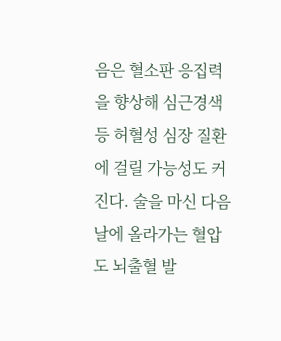음은 혈소판 응집력을 향상해 심근경색 등 허혈성 심장 질환에 걸릴 가능성도 커진다. 술을 마신 다음 날에 올라가는 혈압도 뇌출혈 발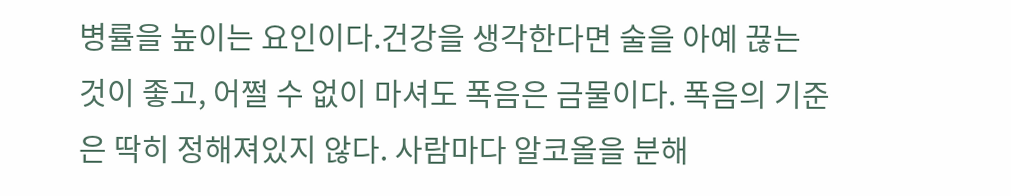병률을 높이는 요인이다.건강을 생각한다면 술을 아예 끊는 것이 좋고, 어쩔 수 없이 마셔도 폭음은 금물이다. 폭음의 기준은 딱히 정해져있지 않다. 사람마다 알코올을 분해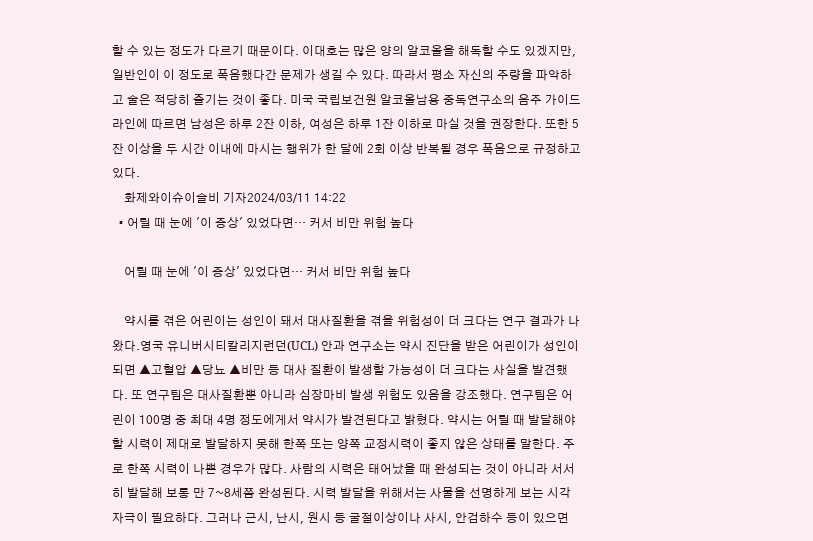할 수 있는 정도가 다르기 때문이다. 이대호는 많은 양의 알코올을 해독할 수도 있겠지만, 일반인이 이 정도로 폭음했다간 문제가 생길 수 있다. 따라서 평소 자신의 주량을 파악하고 술은 적당히 즐기는 것이 좋다. 미국 국립보건원 알코올남용 중독연구소의 음주 가이드라인에 따르면 남성은 하루 2잔 이하, 여성은 하루 1잔 이하로 마실 것을 권장한다. 또한 5잔 이상을 두 시간 이내에 마시는 행위가 한 달에 2회 이상 반복될 경우 폭음으로 규정하고 있다.
    화제와이슈이슬비 기자2024/03/11 14:22
  • 어릴 때 눈에 '이 증상' 있었다면… 커서 비만 위험 높다

    어릴 때 눈에 '이 증상' 있었다면… 커서 비만 위험 높다

    약시를 겪은 어린이는 성인이 돼서 대사질환을 겪을 위험성이 더 크다는 연구 결과가 나왔다.영국 유니버시티칼리지런던(UCL) 안과 연구소는 약시 진단을 받은 어린이가 성인이 되면 ▲고혈압 ▲당뇨 ▲비만 등 대사 질환이 발생할 가능성이 더 크다는 사실을 발견했다. 또 연구팀은 대사질환뿐 아니라 심장마비 발생 위험도 있음을 강조했다. 연구팀은 어린이 100명 중 최대 4명 정도에게서 약시가 발견된다고 밝혔다. 약시는 어릴 때 발달해야 할 시력이 제대로 발달하지 못해 한쪽 또는 양쪽 교정시력이 좋지 않은 상태를 말한다. 주로 한쪽 시력이 나쁜 경우가 많다. 사람의 시력은 태어났을 때 완성되는 것이 아니라 서서히 발달해 보통 만 7~8세쯤 완성된다. 시력 발달을 위해서는 사물을 선명하게 보는 시각 자극이 필요하다. 그러나 근시, 난시, 원시 등 굴절이상이나 사시, 안검하수 등이 있으면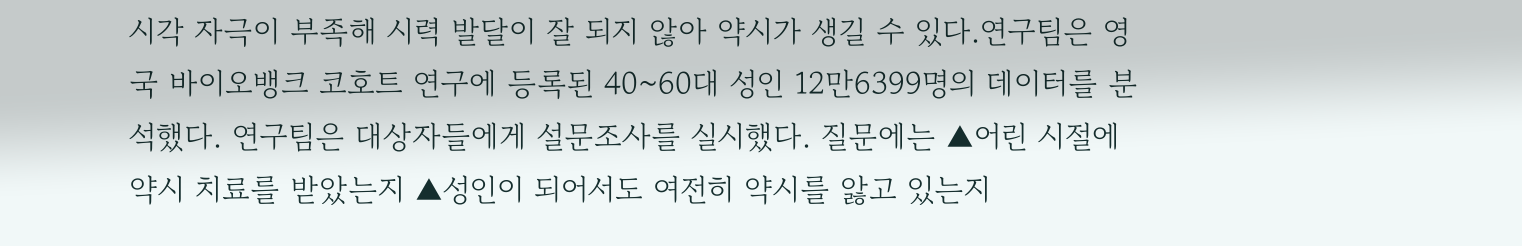시각 자극이 부족해 시력 발달이 잘 되지 않아 약시가 생길 수 있다.연구팀은 영국 바이오뱅크 코호트 연구에 등록된 40~60대 성인 12만6399명의 데이터를 분석했다. 연구팀은 대상자들에게 설문조사를 실시했다. 질문에는 ▲어린 시절에 약시 치료를 받았는지 ▲성인이 되어서도 여전히 약시를 앓고 있는지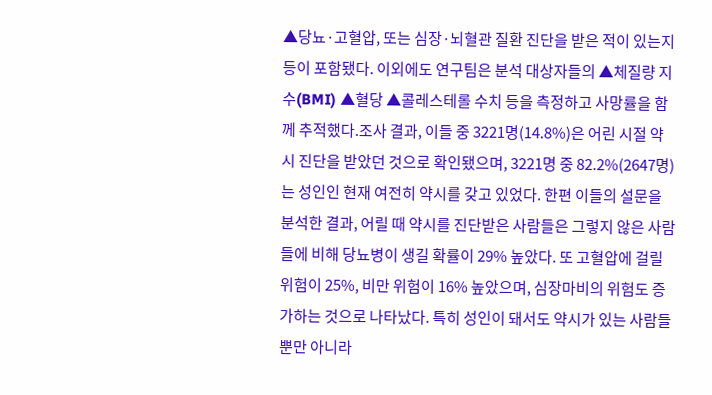▲당뇨·고혈압, 또는 심장·뇌혈관 질환 진단을 받은 적이 있는지 등이 포함됐다. 이외에도 연구팀은 분석 대상자들의 ▲체질량 지수(BMI) ▲혈당 ▲콜레스테롤 수치 등을 측정하고 사망률을 함께 추적했다.조사 결과, 이들 중 3221명(14.8%)은 어린 시절 약시 진단을 받았던 것으로 확인됐으며, 3221명 중 82.2%(2647명)는 성인인 현재 여전히 약시를 갖고 있었다. 한편 이들의 설문을 분석한 결과, 어릴 때 약시를 진단받은 사람들은 그렇지 않은 사람들에 비해 당뇨병이 생길 확률이 29% 높았다. 또 고혈압에 걸릴 위험이 25%, 비만 위험이 16% 높았으며, 심장마비의 위험도 증가하는 것으로 나타났다. 특히 성인이 돼서도 약시가 있는 사람들뿐만 아니라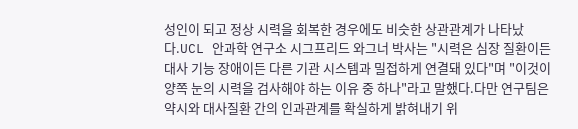성인이 되고 정상 시력을 회복한 경우에도 비슷한 상관관계가 나타났다.UCL 안과학 연구소 시그프리드 와그너 박사는 "시력은 심장 질환이든 대사 기능 장애이든 다른 기관 시스템과 밀접하게 연결돼 있다"며 "이것이 양쪽 눈의 시력을 검사해야 하는 이유 중 하나"라고 말했다.다만 연구팀은 약시와 대사질환 간의 인과관계를 확실하게 밝혀내기 위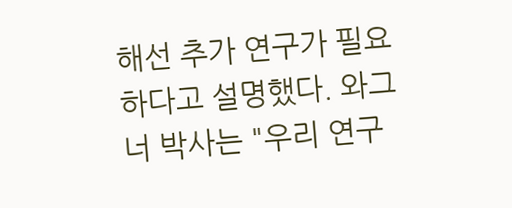해선 추가 연구가 필요하다고 설명했다. 와그너 박사는 "우리 연구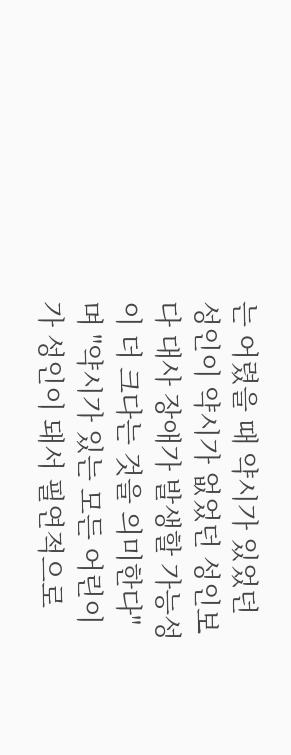는 어렸을 때 약시가 있었던 성인이 약시가 없었던 성인보다 대사 장애가 발생할 가능성이 더 크다는 것을 의미한다"며 "약시가 있는 모든 어린이가 성인이 돼서 필연적으로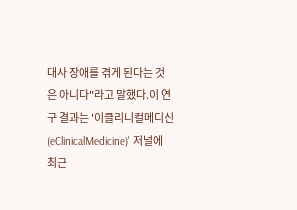대사 장애를 겪게 된다는 것은 아니다"라고 말했다.이 연구 결과는 '이클리니컬메디신(eClinicalMedicine)' 저널에 최근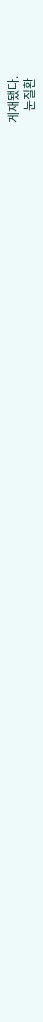게재됐다.
    눈질환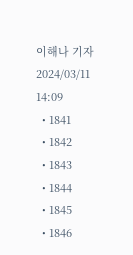이해나 기자2024/03/11 14:09
  • 1841
  • 1842
  • 1843
  • 1844
  • 1845
  • 1846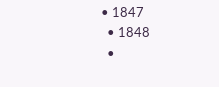• 1847
  • 1848
  •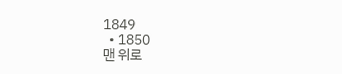1849
  • 1850
맨 위로